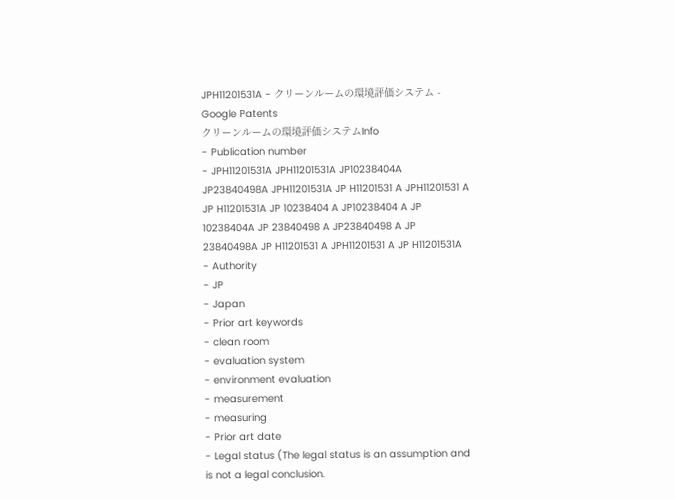JPH11201531A - クリーンルームの環境評価システム - Google Patents
クリーンルームの環境評価システムInfo
- Publication number
- JPH11201531A JPH11201531A JP10238404A JP23840498A JPH11201531A JP H11201531 A JPH11201531 A JP H11201531A JP 10238404 A JP10238404 A JP 10238404A JP 23840498 A JP23840498 A JP 23840498A JP H11201531 A JPH11201531 A JP H11201531A
- Authority
- JP
- Japan
- Prior art keywords
- clean room
- evaluation system
- environment evaluation
- measurement
- measuring
- Prior art date
- Legal status (The legal status is an assumption and is not a legal conclusion.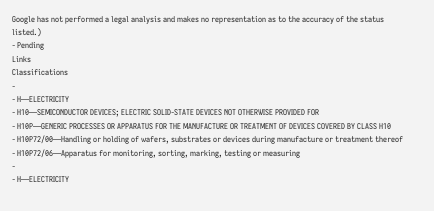Google has not performed a legal analysis and makes no representation as to the accuracy of the status listed.)
- Pending
Links
Classifications
-
- H—ELECTRICITY
- H10—SEMICONDUCTOR DEVICES; ELECTRIC SOLID-STATE DEVICES NOT OTHERWISE PROVIDED FOR
- H10P—GENERIC PROCESSES OR APPARATUS FOR THE MANUFACTURE OR TREATMENT OF DEVICES COVERED BY CLASS H10
- H10P72/00—Handling or holding of wafers, substrates or devices during manufacture or treatment thereof
- H10P72/06—Apparatus for monitoring, sorting, marking, testing or measuring
-
- H—ELECTRICITY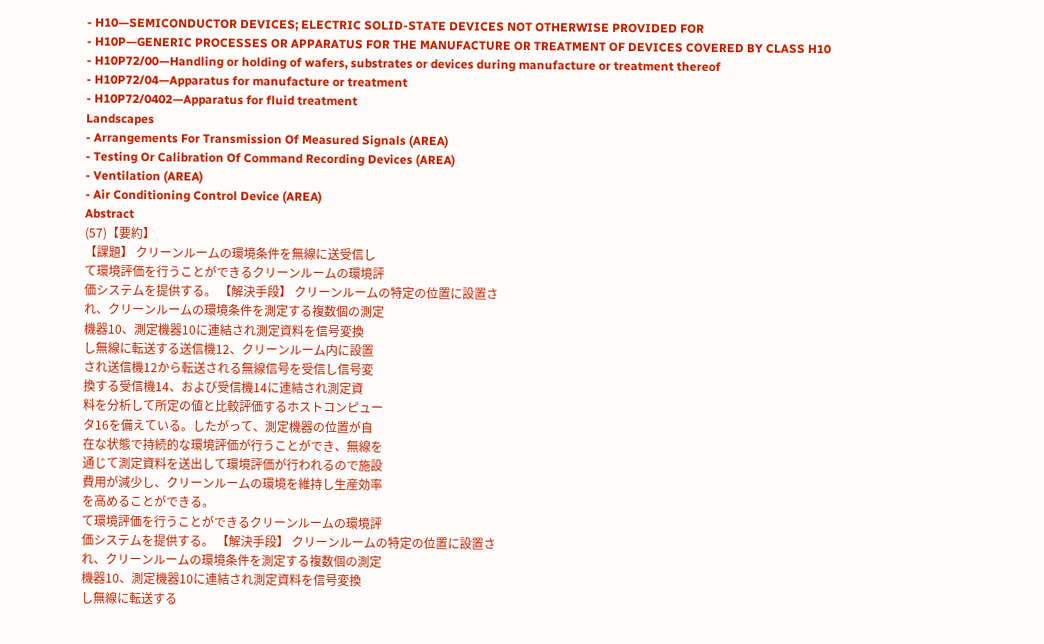- H10—SEMICONDUCTOR DEVICES; ELECTRIC SOLID-STATE DEVICES NOT OTHERWISE PROVIDED FOR
- H10P—GENERIC PROCESSES OR APPARATUS FOR THE MANUFACTURE OR TREATMENT OF DEVICES COVERED BY CLASS H10
- H10P72/00—Handling or holding of wafers, substrates or devices during manufacture or treatment thereof
- H10P72/04—Apparatus for manufacture or treatment
- H10P72/0402—Apparatus for fluid treatment
Landscapes
- Arrangements For Transmission Of Measured Signals (AREA)
- Testing Or Calibration Of Command Recording Devices (AREA)
- Ventilation (AREA)
- Air Conditioning Control Device (AREA)
Abstract
(57)【要約】
【課題】 クリーンルームの環境条件を無線に送受信し
て環境評価を行うことができるクリーンルームの環境評
価システムを提供する。 【解決手段】 クリーンルームの特定の位置に設置さ
れ、クリーンルームの環境条件を測定する複数個の測定
機器10、測定機器10に連結され測定資料を信号変換
し無線に転送する送信機12、クリーンルーム内に設置
され送信機12から転送される無線信号を受信し信号変
換する受信機14、および受信機14に連結され測定資
料を分析して所定の値と比較評価するホストコンピュー
タ16を備えている。したがって、測定機器の位置が自
在な状態で持続的な環境評価が行うことができ、無線を
通じて測定資料を送出して環境評価が行われるので施設
費用が減少し、クリーンルームの環境を維持し生産効率
を高めることができる。
て環境評価を行うことができるクリーンルームの環境評
価システムを提供する。 【解決手段】 クリーンルームの特定の位置に設置さ
れ、クリーンルームの環境条件を測定する複数個の測定
機器10、測定機器10に連結され測定資料を信号変換
し無線に転送する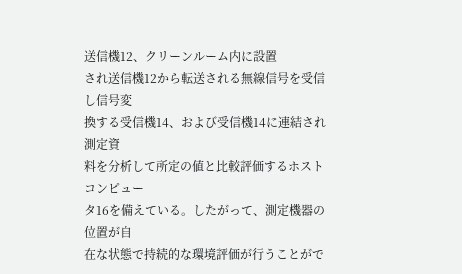送信機12、クリーンルーム内に設置
され送信機12から転送される無線信号を受信し信号変
換する受信機14、および受信機14に連結され測定資
料を分析して所定の値と比較評価するホストコンピュー
タ16を備えている。したがって、測定機器の位置が自
在な状態で持続的な環境評価が行うことがで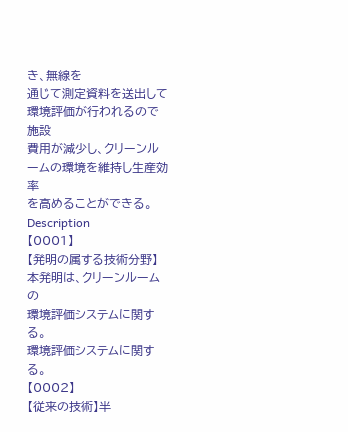き、無線を
通じて測定資料を送出して環境評価が行われるので施設
費用が減少し、クリーンルームの環境を維持し生産効率
を高めることができる。
Description
【0001】
【発明の属する技術分野】本発明は、クリーンルームの
環境評価システムに関する。
環境評価システムに関する。
【0002】
【従来の技術】半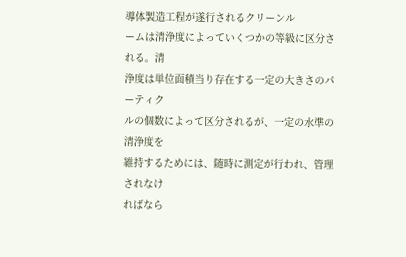導体製造工程が遂行されるクリーンル
ームは清浄度によっていくつかの等級に区分される。清
浄度は単位面積当り存在する一定の大きさのパーティク
ルの個数によって区分されるが、一定の水準の清浄度を
維持するためには、随時に測定が行われ、管理されなけ
ればなら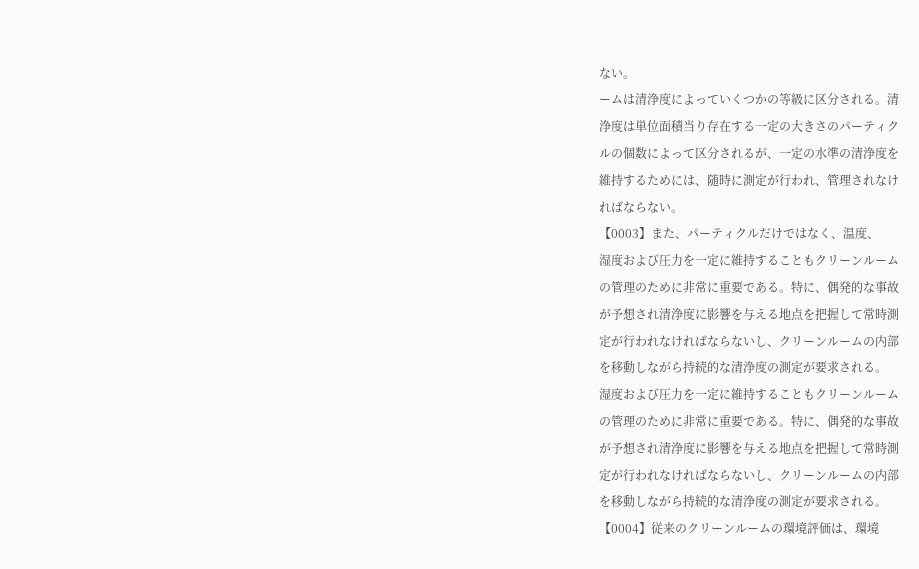ない。
ームは清浄度によっていくつかの等級に区分される。清
浄度は単位面積当り存在する一定の大きさのパーティク
ルの個数によって区分されるが、一定の水準の清浄度を
維持するためには、随時に測定が行われ、管理されなけ
ればならない。
【0003】また、パーティクルだけではなく、温度、
湿度および圧力を一定に維持することもクリーンルーム
の管理のために非常に重要である。特に、偶発的な事故
が予想され清浄度に影響を与える地点を把握して常時測
定が行われなければならないし、クリーンルームの内部
を移動しながら持続的な清浄度の測定が要求される。
湿度および圧力を一定に維持することもクリーンルーム
の管理のために非常に重要である。特に、偶発的な事故
が予想され清浄度に影響を与える地点を把握して常時測
定が行われなければならないし、クリーンルームの内部
を移動しながら持続的な清浄度の測定が要求される。
【0004】従来のクリーンルームの環境評価は、環境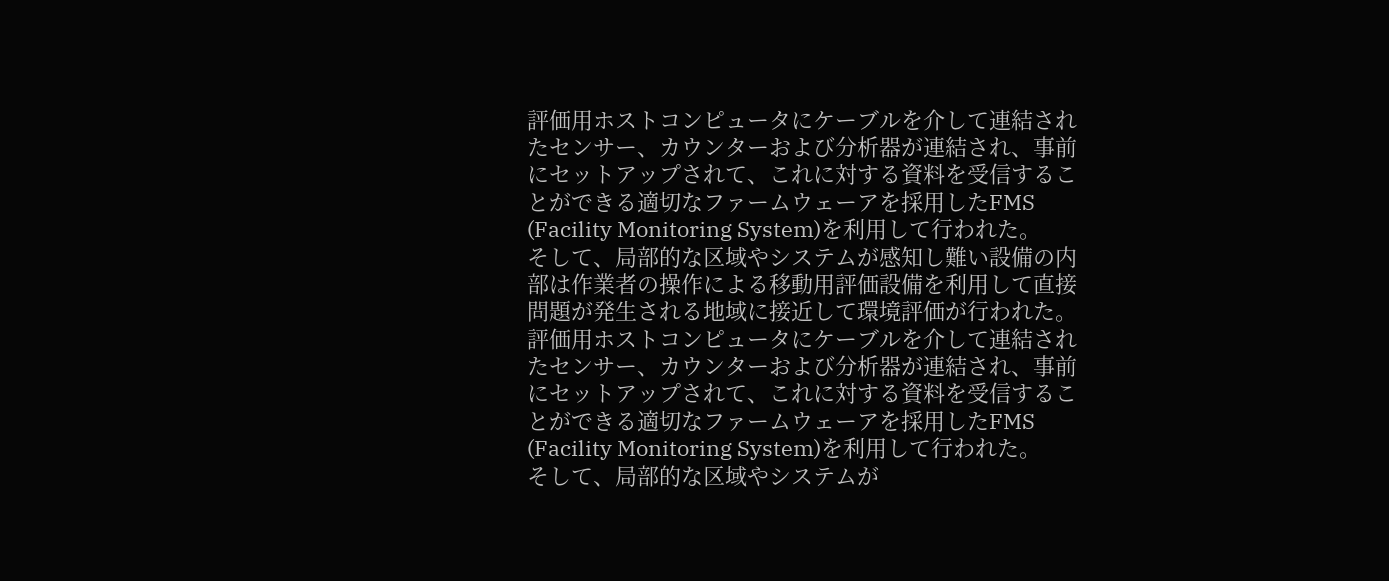評価用ホストコンピュータにケーブルを介して連結され
たセンサー、カウンターおよび分析器が連結され、事前
にセットアップされて、これに対する資料を受信するこ
とができる適切なファームウェーアを採用したFMS
(Facility Monitoring System)を利用して行われた。
そして、局部的な区域やシステムが感知し難い設備の内
部は作業者の操作による移動用評価設備を利用して直接
問題が発生される地域に接近して環境評価が行われた。
評価用ホストコンピュータにケーブルを介して連結され
たセンサー、カウンターおよび分析器が連結され、事前
にセットアップされて、これに対する資料を受信するこ
とができる適切なファームウェーアを採用したFMS
(Facility Monitoring System)を利用して行われた。
そして、局部的な区域やシステムが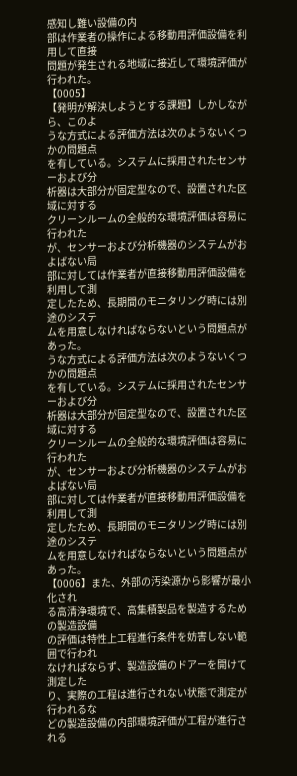感知し難い設備の内
部は作業者の操作による移動用評価設備を利用して直接
問題が発生される地域に接近して環境評価が行われた。
【0005】
【発明が解決しようとする課題】しかしながら、このよ
うな方式による評価方法は次のようないくつかの問題点
を有している。システムに採用されたセンサーおよび分
析器は大部分が固定型なので、設置された区域に対する
クリーンルームの全般的な環境評価は容易に行われた
が、センサーおよび分析機器のシステムがおよばない局
部に対しては作業者が直接移動用評価設備を利用して測
定したため、長期間のモニタリング時には別途のシステ
ムを用意しなければならないという問題点があった。
うな方式による評価方法は次のようないくつかの問題点
を有している。システムに採用されたセンサーおよび分
析器は大部分が固定型なので、設置された区域に対する
クリーンルームの全般的な環境評価は容易に行われた
が、センサーおよび分析機器のシステムがおよばない局
部に対しては作業者が直接移動用評価設備を利用して測
定したため、長期間のモニタリング時には別途のシステ
ムを用意しなければならないという問題点があった。
【0006】また、外部の汚染源から影響が最小化され
る高清浄環境で、高集積製品を製造するための製造設備
の評価は特性上工程進行条件を妨害しない範囲で行われ
なければならず、製造設備のドアーを開けて測定した
り、実際の工程は進行されない状態で測定が行われるな
どの製造設備の内部環境評価が工程が進行される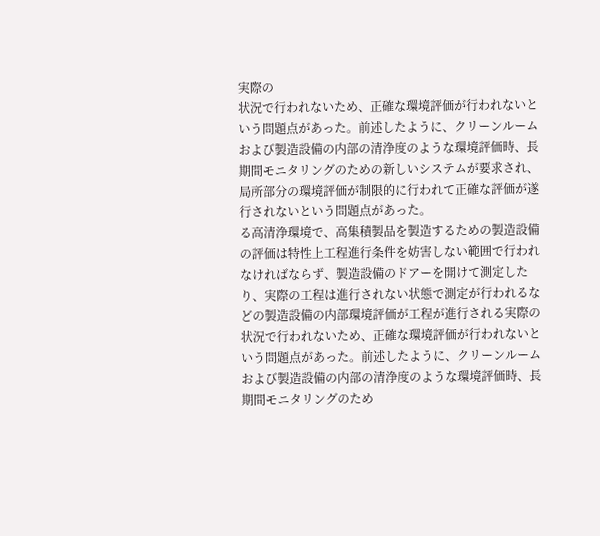実際の
状況で行われないため、正確な環境評価が行われないと
いう問題点があった。前述したように、クリーンルーム
および製造設備の内部の清浄度のような環境評価時、長
期間モニタリングのための新しいシステムが要求され、
局所部分の環境評価が制限的に行われて正確な評価が遂
行されないという問題点があった。
る高清浄環境で、高集積製品を製造するための製造設備
の評価は特性上工程進行条件を妨害しない範囲で行われ
なければならず、製造設備のドアーを開けて測定した
り、実際の工程は進行されない状態で測定が行われるな
どの製造設備の内部環境評価が工程が進行される実際の
状況で行われないため、正確な環境評価が行われないと
いう問題点があった。前述したように、クリーンルーム
および製造設備の内部の清浄度のような環境評価時、長
期間モニタリングのため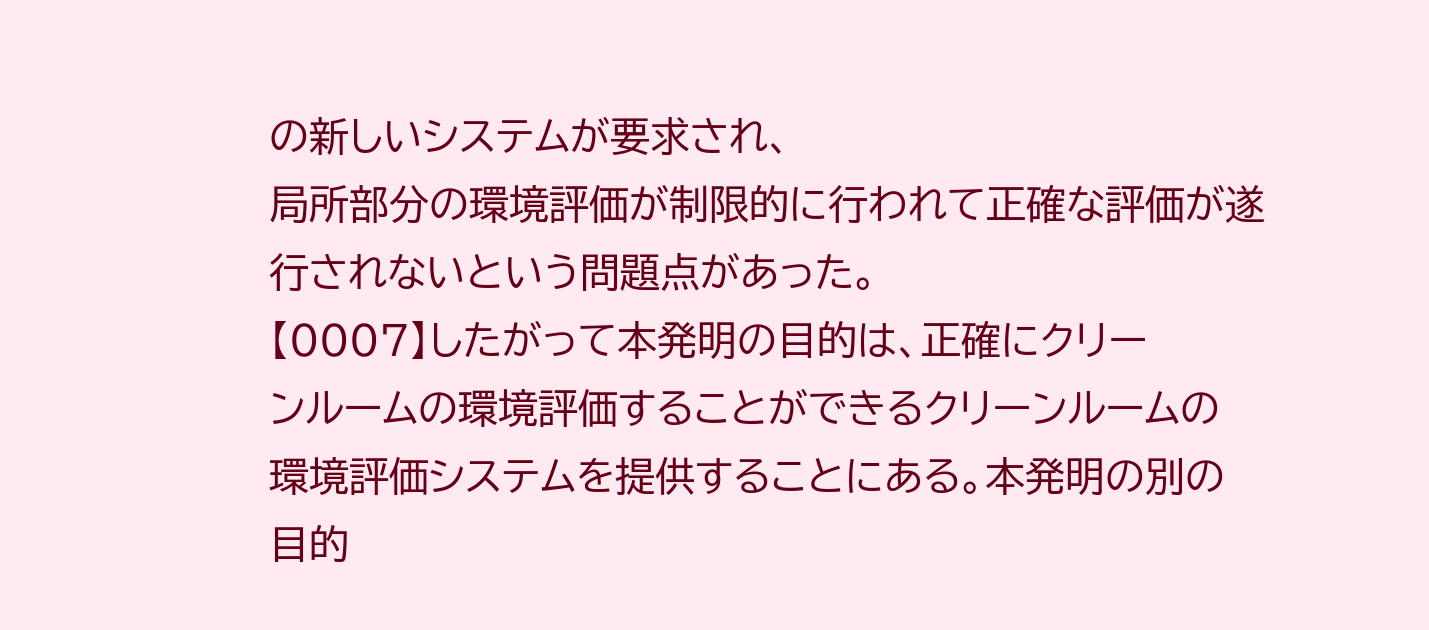の新しいシステムが要求され、
局所部分の環境評価が制限的に行われて正確な評価が遂
行されないという問題点があった。
【0007】したがって本発明の目的は、正確にクリー
ンルームの環境評価することができるクリーンルームの
環境評価システムを提供することにある。本発明の別の
目的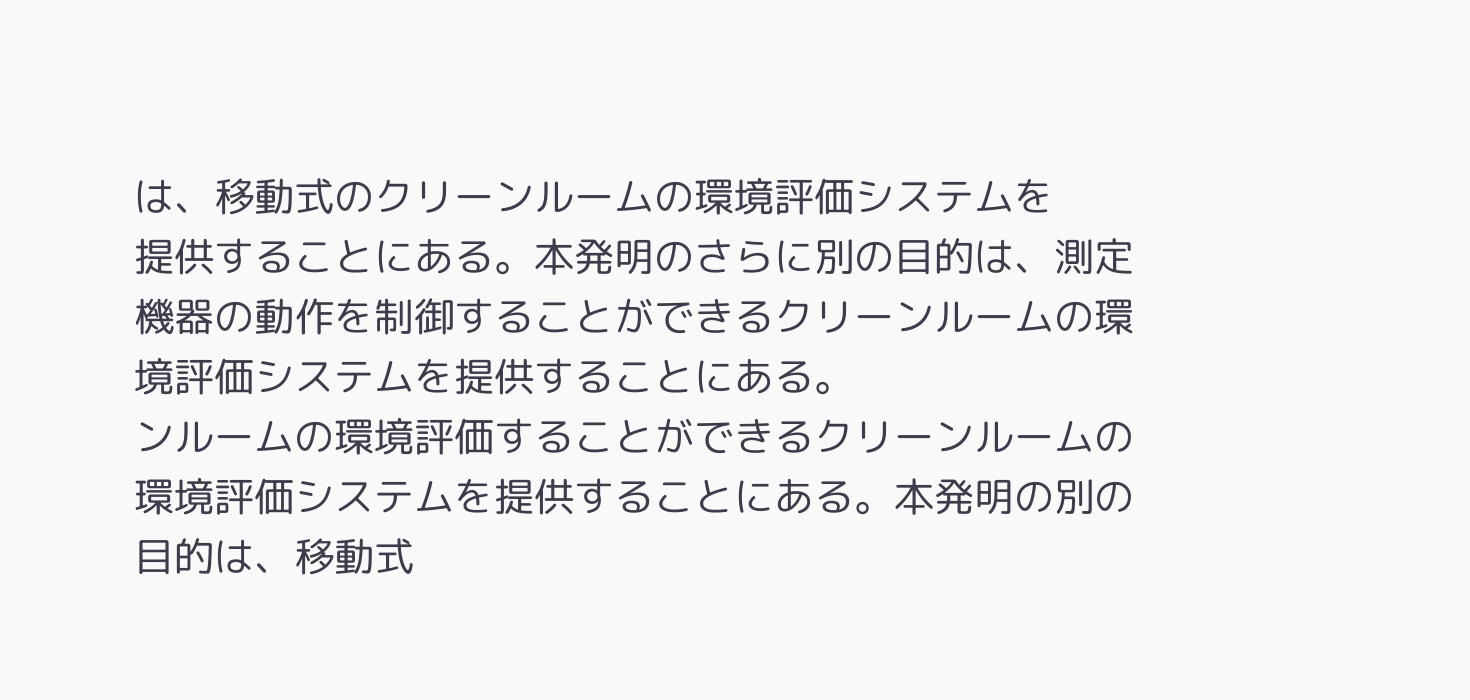は、移動式のクリーンルームの環境評価システムを
提供することにある。本発明のさらに別の目的は、測定
機器の動作を制御することができるクリーンルームの環
境評価システムを提供することにある。
ンルームの環境評価することができるクリーンルームの
環境評価システムを提供することにある。本発明の別の
目的は、移動式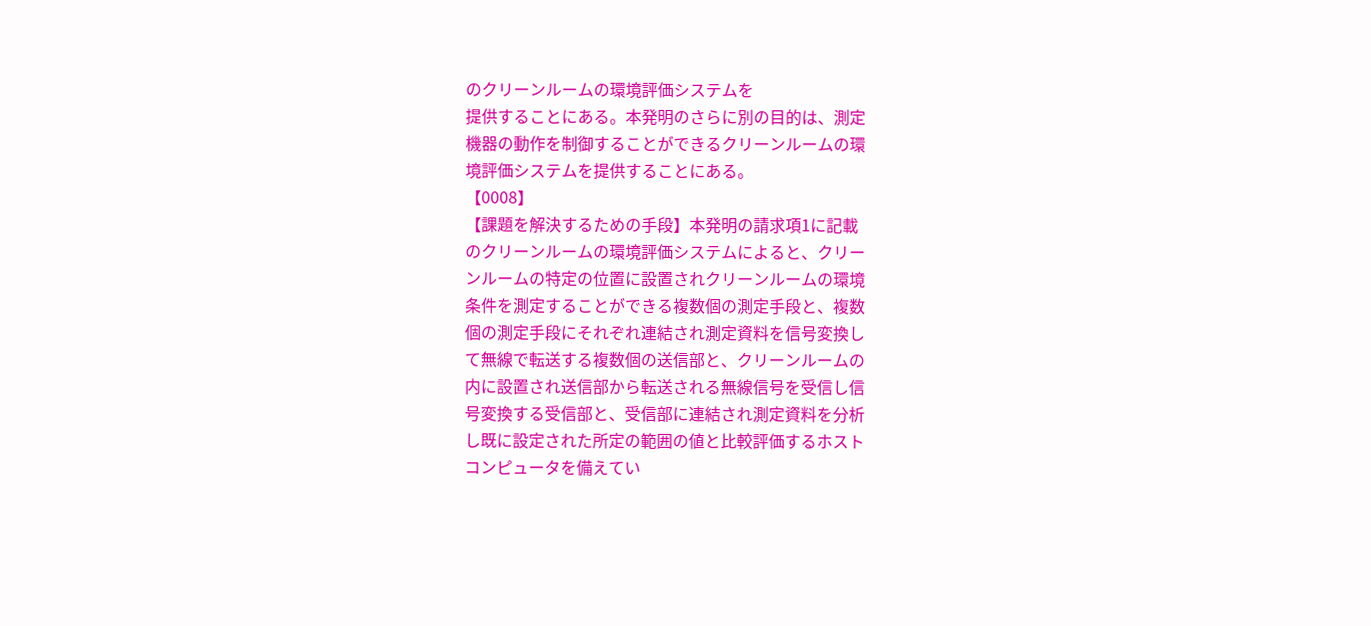のクリーンルームの環境評価システムを
提供することにある。本発明のさらに別の目的は、測定
機器の動作を制御することができるクリーンルームの環
境評価システムを提供することにある。
【0008】
【課題を解決するための手段】本発明の請求項1に記載
のクリーンルームの環境評価システムによると、クリー
ンルームの特定の位置に設置されクリーンルームの環境
条件を測定することができる複数個の測定手段と、複数
個の測定手段にそれぞれ連結され測定資料を信号変換し
て無線で転送する複数個の送信部と、クリーンルームの
内に設置され送信部から転送される無線信号を受信し信
号変換する受信部と、受信部に連結され測定資料を分析
し既に設定された所定の範囲の値と比較評価するホスト
コンピュータを備えてい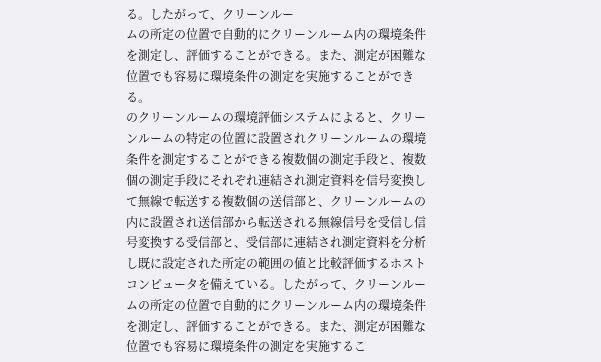る。したがって、クリーンルー
ムの所定の位置で自動的にクリーンルーム内の環境条件
を測定し、評価することができる。また、測定が困難な
位置でも容易に環境条件の測定を実施することができ
る。
のクリーンルームの環境評価システムによると、クリー
ンルームの特定の位置に設置されクリーンルームの環境
条件を測定することができる複数個の測定手段と、複数
個の測定手段にそれぞれ連結され測定資料を信号変換し
て無線で転送する複数個の送信部と、クリーンルームの
内に設置され送信部から転送される無線信号を受信し信
号変換する受信部と、受信部に連結され測定資料を分析
し既に設定された所定の範囲の値と比較評価するホスト
コンピュータを備えている。したがって、クリーンルー
ムの所定の位置で自動的にクリーンルーム内の環境条件
を測定し、評価することができる。また、測定が困難な
位置でも容易に環境条件の測定を実施するこ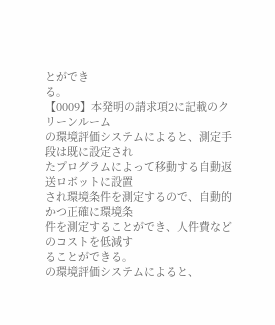とができ
る。
【0009】本発明の請求項2に記載のクリーンルーム
の環境評価システムによると、測定手段は既に設定され
たプログラムによって移動する自動返送ロボットに設置
され環境条件を測定するので、自動的かつ正確に環境条
件を測定することができ、人件費などのコストを低減す
ることができる。
の環境評価システムによると、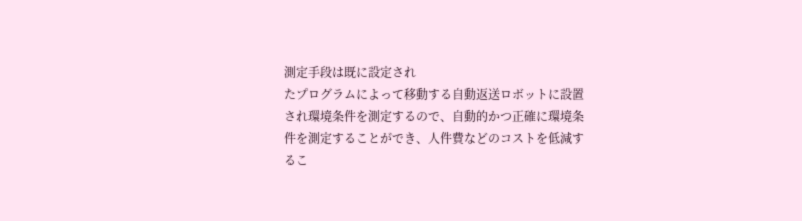測定手段は既に設定され
たプログラムによって移動する自動返送ロボットに設置
され環境条件を測定するので、自動的かつ正確に環境条
件を測定することができ、人件費などのコストを低減す
るこ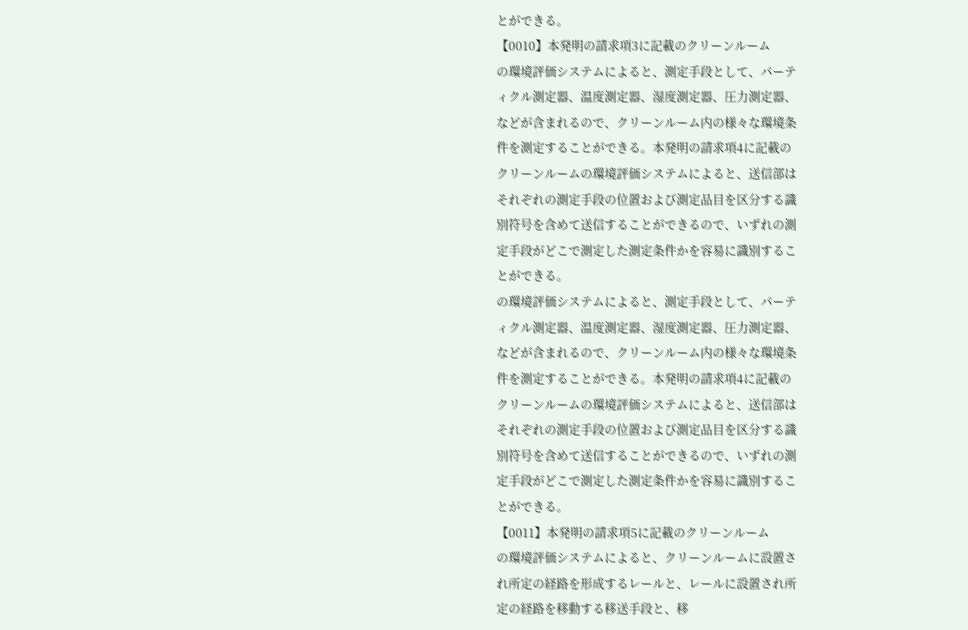とができる。
【0010】本発明の請求項3に記載のクリーンルーム
の環境評価システムによると、測定手段として、パーテ
ィクル測定器、温度測定器、湿度測定器、圧力測定器、
などが含まれるので、クリーンルーム内の様々な環境条
件を測定することができる。本発明の請求項4に記載の
クリーンルームの環境評価システムによると、送信部は
それぞれの測定手段の位置および測定品目を区分する識
別符号を含めて送信することができるので、いずれの測
定手段がどこで測定した測定条件かを容易に識別するこ
とができる。
の環境評価システムによると、測定手段として、パーテ
ィクル測定器、温度測定器、湿度測定器、圧力測定器、
などが含まれるので、クリーンルーム内の様々な環境条
件を測定することができる。本発明の請求項4に記載の
クリーンルームの環境評価システムによると、送信部は
それぞれの測定手段の位置および測定品目を区分する識
別符号を含めて送信することができるので、いずれの測
定手段がどこで測定した測定条件かを容易に識別するこ
とができる。
【0011】本発明の請求項5に記載のクリーンルーム
の環境評価システムによると、クリーンルームに設置さ
れ所定の経路を形成するレールと、レールに設置され所
定の経路を移動する移送手段と、移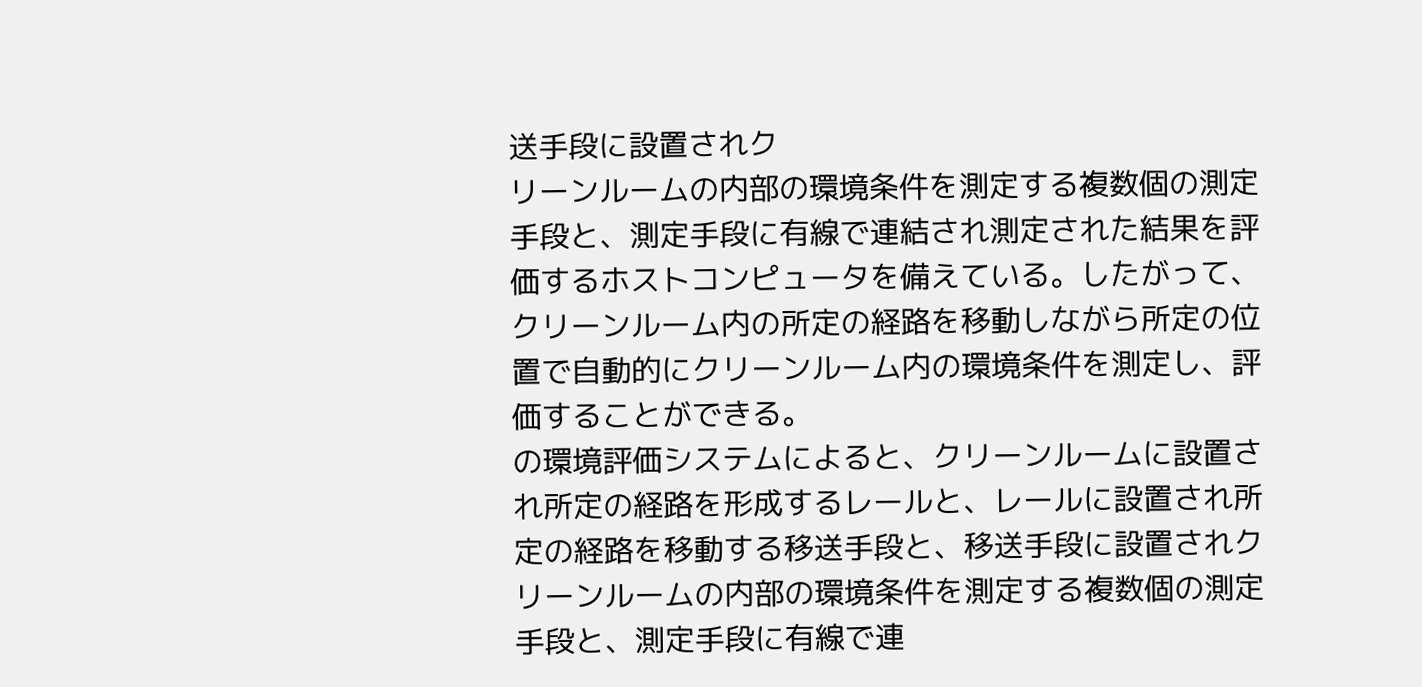送手段に設置されク
リーンルームの内部の環境条件を測定する複数個の測定
手段と、測定手段に有線で連結され測定された結果を評
価するホストコンピュータを備えている。したがって、
クリーンルーム内の所定の経路を移動しながら所定の位
置で自動的にクリーンルーム内の環境条件を測定し、評
価することができる。
の環境評価システムによると、クリーンルームに設置さ
れ所定の経路を形成するレールと、レールに設置され所
定の経路を移動する移送手段と、移送手段に設置されク
リーンルームの内部の環境条件を測定する複数個の測定
手段と、測定手段に有線で連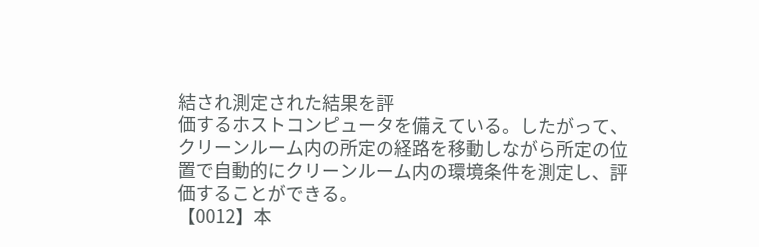結され測定された結果を評
価するホストコンピュータを備えている。したがって、
クリーンルーム内の所定の経路を移動しながら所定の位
置で自動的にクリーンルーム内の環境条件を測定し、評
価することができる。
【0012】本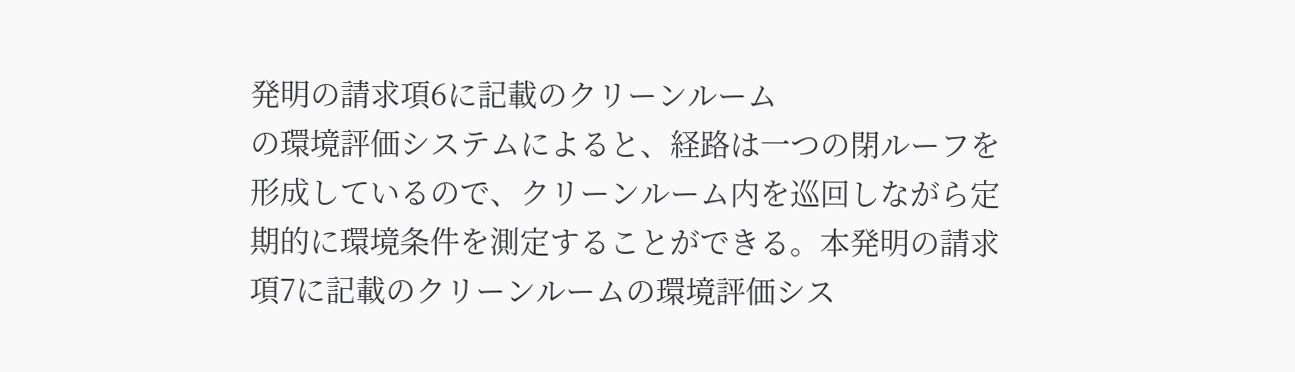発明の請求項6に記載のクリーンルーム
の環境評価システムによると、経路は一つの閉ルーフを
形成しているので、クリーンルーム内を巡回しながら定
期的に環境条件を測定することができる。本発明の請求
項7に記載のクリーンルームの環境評価シス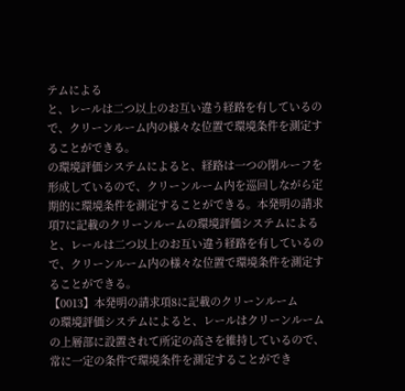テムによる
と、レールは二つ以上のお互い違う経路を有しているの
で、クリーンルーム内の様々な位置で環境条件を測定す
ることができる。
の環境評価システムによると、経路は一つの閉ルーフを
形成しているので、クリーンルーム内を巡回しながら定
期的に環境条件を測定することができる。本発明の請求
項7に記載のクリーンルームの環境評価システムによる
と、レールは二つ以上のお互い違う経路を有しているの
で、クリーンルーム内の様々な位置で環境条件を測定す
ることができる。
【0013】本発明の請求項8に記載のクリーンルーム
の環境評価システムによると、レールはクリーンルーム
の上層部に設置されて所定の高さを維持しているので、
常に一定の条件で環境条件を測定することができ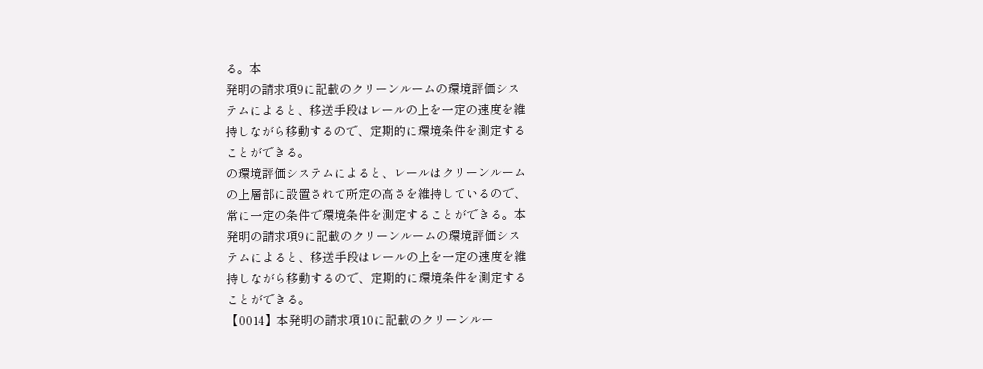る。本
発明の請求項9に記載のクリーンルームの環境評価シス
テムによると、移送手段はレールの上を一定の速度を維
持しながら移動するので、定期的に環境条件を測定する
ことができる。
の環境評価システムによると、レールはクリーンルーム
の上層部に設置されて所定の高さを維持しているので、
常に一定の条件で環境条件を測定することができる。本
発明の請求項9に記載のクリーンルームの環境評価シス
テムによると、移送手段はレールの上を一定の速度を維
持しながら移動するので、定期的に環境条件を測定する
ことができる。
【0014】本発明の請求項10に記載のクリーンルー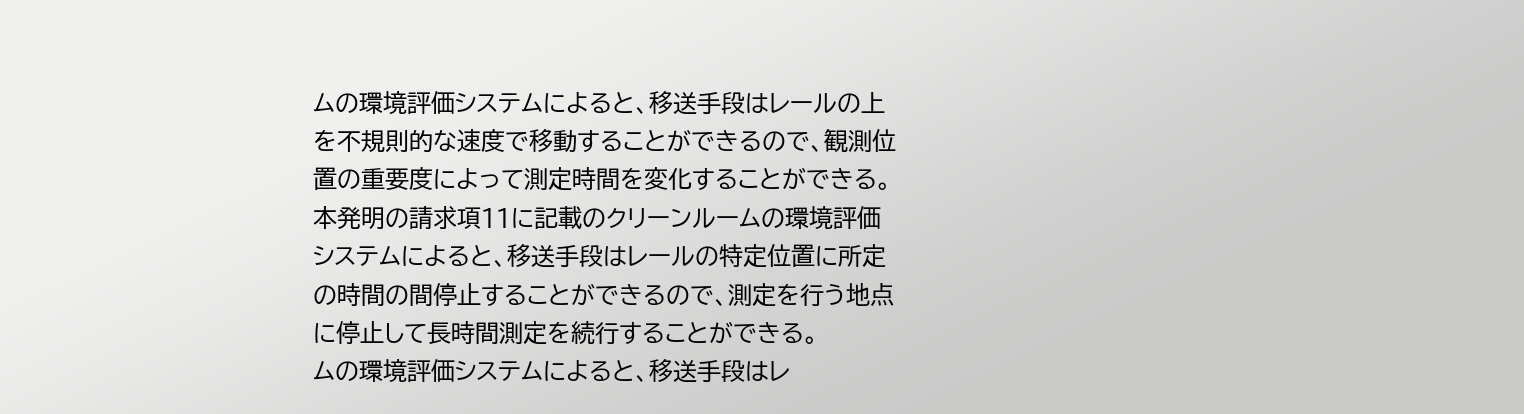ムの環境評価システムによると、移送手段はレールの上
を不規則的な速度で移動することができるので、観測位
置の重要度によって測定時間を変化することができる。
本発明の請求項11に記載のクリーンルームの環境評価
システムによると、移送手段はレールの特定位置に所定
の時間の間停止することができるので、測定を行う地点
に停止して長時間測定を続行することができる。
ムの環境評価システムによると、移送手段はレ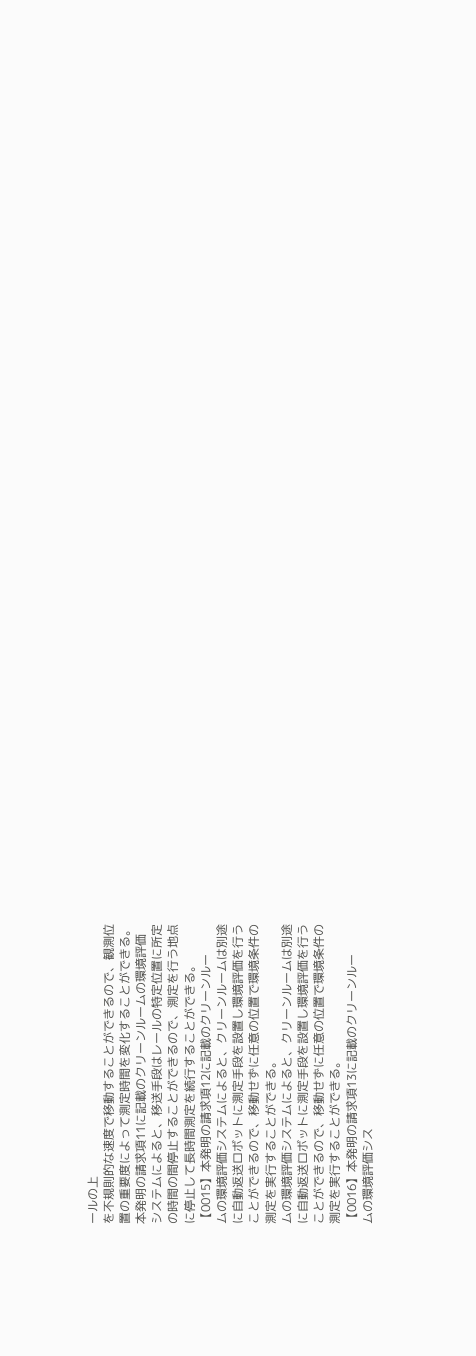ールの上
を不規則的な速度で移動することができるので、観測位
置の重要度によって測定時間を変化することができる。
本発明の請求項11に記載のクリーンルームの環境評価
システムによると、移送手段はレールの特定位置に所定
の時間の間停止することができるので、測定を行う地点
に停止して長時間測定を続行することができる。
【0015】本発明の請求項12に記載のクリーンルー
ムの環境評価システムによると、クリーンルームは別途
に自動返送ロボットに測定手段を設置し環境評価を行う
ことができるので、移動せずに任意の位置で環境条件の
測定を実行することができる。
ムの環境評価システムによると、クリーンルームは別途
に自動返送ロボットに測定手段を設置し環境評価を行う
ことができるので、移動せずに任意の位置で環境条件の
測定を実行することができる。
【0016】本発明の請求項13に記載のクリーンルー
ムの環境評価シス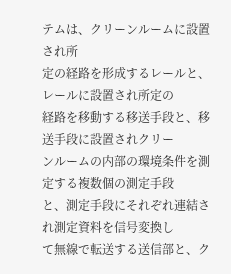テムは、クリーンルームに設置され所
定の経路を形成するレールと、レールに設置され所定の
経路を移動する移送手段と、移送手段に設置されクリー
ンルームの内部の環境条件を測定する複数個の測定手段
と、測定手段にそれぞれ連結され測定資料を信号変換し
て無線で転送する送信部と、ク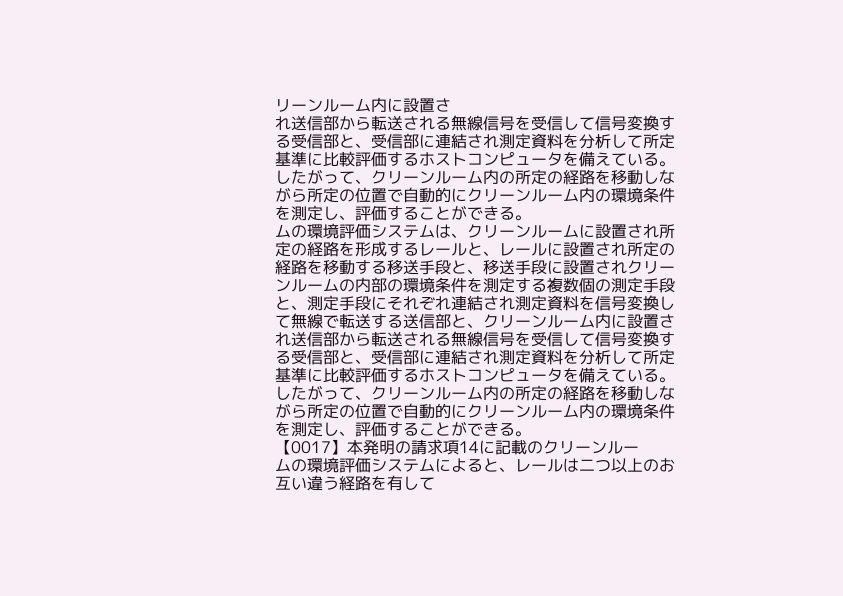リーンルーム内に設置さ
れ送信部から転送される無線信号を受信して信号変換す
る受信部と、受信部に連結され測定資料を分析して所定
基準に比較評価するホストコンピュータを備えている。
したがって、クリーンルーム内の所定の経路を移動しな
がら所定の位置で自動的にクリーンルーム内の環境条件
を測定し、評価することができる。
ムの環境評価システムは、クリーンルームに設置され所
定の経路を形成するレールと、レールに設置され所定の
経路を移動する移送手段と、移送手段に設置されクリー
ンルームの内部の環境条件を測定する複数個の測定手段
と、測定手段にそれぞれ連結され測定資料を信号変換し
て無線で転送する送信部と、クリーンルーム内に設置さ
れ送信部から転送される無線信号を受信して信号変換す
る受信部と、受信部に連結され測定資料を分析して所定
基準に比較評価するホストコンピュータを備えている。
したがって、クリーンルーム内の所定の経路を移動しな
がら所定の位置で自動的にクリーンルーム内の環境条件
を測定し、評価することができる。
【0017】本発明の請求項14に記載のクリーンルー
ムの環境評価システムによると、レールは二つ以上のお
互い違う経路を有して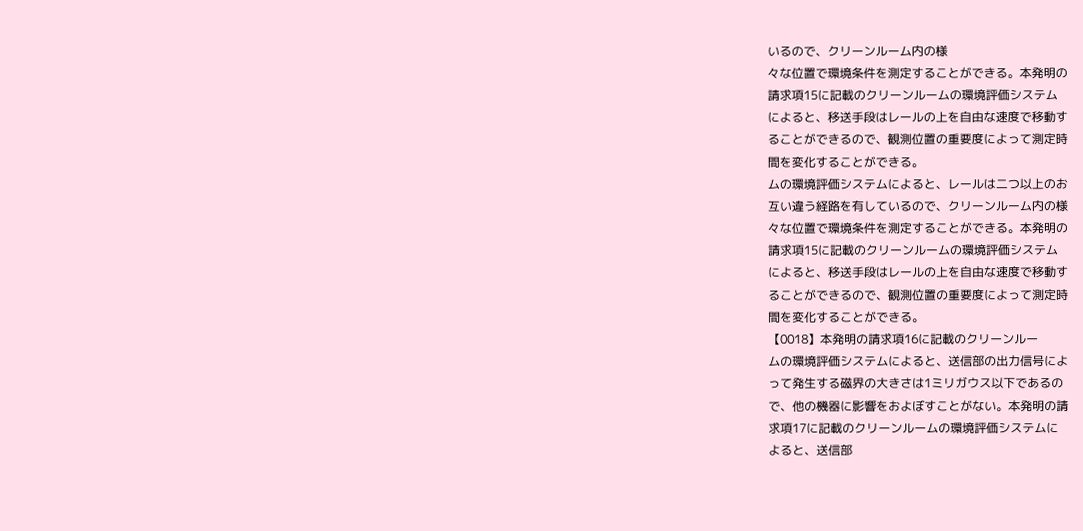いるので、クリーンルーム内の様
々な位置で環境条件を測定することができる。本発明の
請求項15に記載のクリーンルームの環境評価システム
によると、移送手段はレールの上を自由な速度で移動す
ることができるので、観測位置の重要度によって測定時
間を変化することができる。
ムの環境評価システムによると、レールは二つ以上のお
互い違う経路を有しているので、クリーンルーム内の様
々な位置で環境条件を測定することができる。本発明の
請求項15に記載のクリーンルームの環境評価システム
によると、移送手段はレールの上を自由な速度で移動す
ることができるので、観測位置の重要度によって測定時
間を変化することができる。
【0018】本発明の請求項16に記載のクリーンルー
ムの環境評価システムによると、送信部の出力信号によ
って発生する磁界の大きさは1ミリガウス以下であるの
で、他の機器に影響をおよぼすことがない。本発明の請
求項17に記載のクリーンルームの環境評価システムに
よると、送信部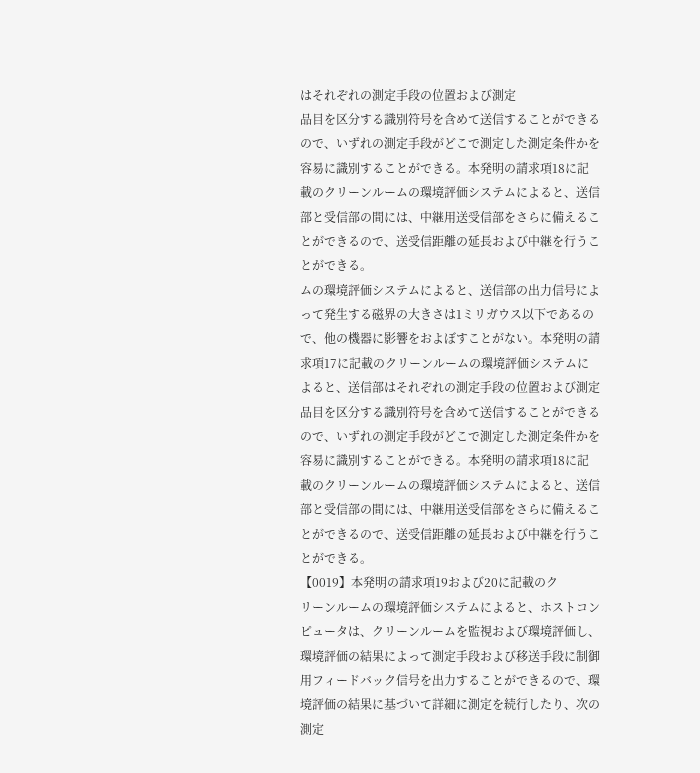はそれぞれの測定手段の位置および測定
品目を区分する識別符号を含めて送信することができる
ので、いずれの測定手段がどこで測定した測定条件かを
容易に識別することができる。本発明の請求項18に記
載のクリーンルームの環境評価システムによると、送信
部と受信部の間には、中継用送受信部をさらに備えるこ
とができるので、送受信距離の延長および中継を行うこ
とができる。
ムの環境評価システムによると、送信部の出力信号によ
って発生する磁界の大きさは1ミリガウス以下であるの
で、他の機器に影響をおよぼすことがない。本発明の請
求項17に記載のクリーンルームの環境評価システムに
よると、送信部はそれぞれの測定手段の位置および測定
品目を区分する識別符号を含めて送信することができる
ので、いずれの測定手段がどこで測定した測定条件かを
容易に識別することができる。本発明の請求項18に記
載のクリーンルームの環境評価システムによると、送信
部と受信部の間には、中継用送受信部をさらに備えるこ
とができるので、送受信距離の延長および中継を行うこ
とができる。
【0019】本発明の請求項19および20に記載のク
リーンルームの環境評価システムによると、ホストコン
ピュータは、クリーンルームを監視および環境評価し、
環境評価の結果によって測定手段および移送手段に制御
用フィードバック信号を出力することができるので、環
境評価の結果に基づいて詳細に測定を続行したり、次の
測定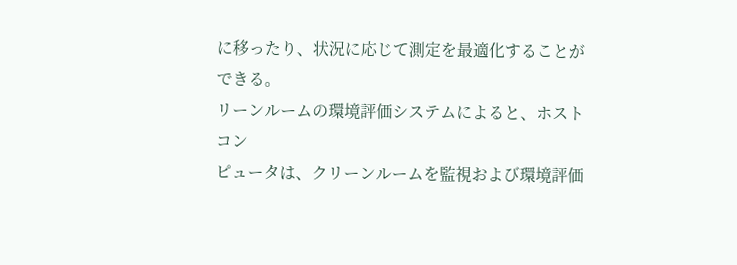に移ったり、状況に応じて測定を最適化することが
できる。
リーンルームの環境評価システムによると、ホストコン
ピュータは、クリーンルームを監視および環境評価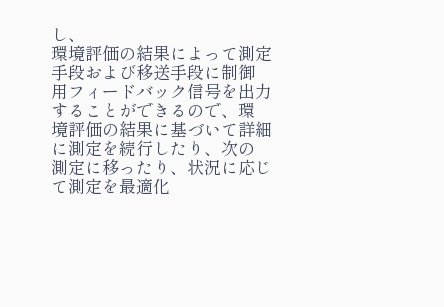し、
環境評価の結果によって測定手段および移送手段に制御
用フィードバック信号を出力することができるので、環
境評価の結果に基づいて詳細に測定を続行したり、次の
測定に移ったり、状況に応じて測定を最適化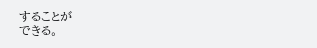することが
できる。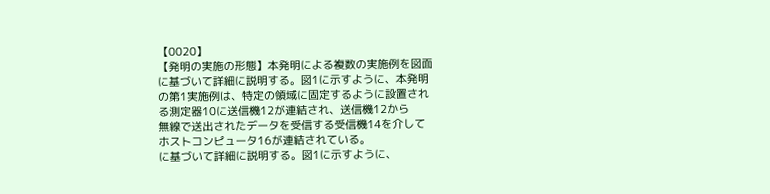【0020】
【発明の実施の形態】本発明による複数の実施例を図面
に基づいて詳細に説明する。図1に示すように、本発明
の第1実施例は、特定の領域に固定するように設置され
る測定器10に送信機12が連結され、送信機12から
無線で送出されたデータを受信する受信機14を介して
ホストコンピュータ16が連結されている。
に基づいて詳細に説明する。図1に示すように、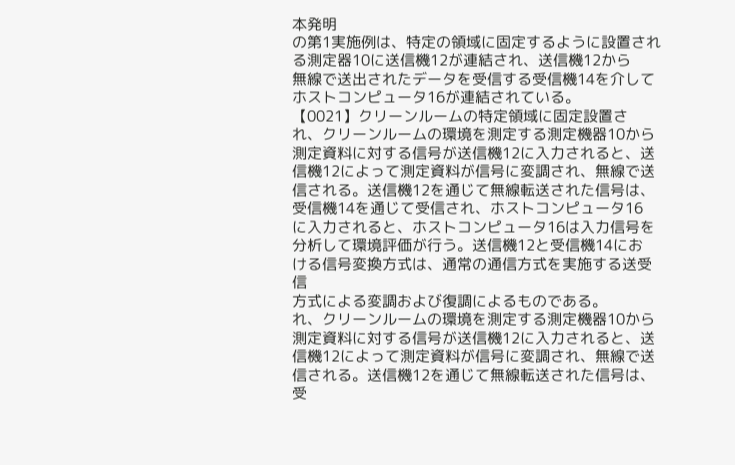本発明
の第1実施例は、特定の領域に固定するように設置され
る測定器10に送信機12が連結され、送信機12から
無線で送出されたデータを受信する受信機14を介して
ホストコンピュータ16が連結されている。
【0021】クリーンルームの特定領域に固定設置さ
れ、クリーンルームの環境を測定する測定機器10から
測定資料に対する信号が送信機12に入力されると、送
信機12によって測定資料が信号に変調され、無線で送
信される。送信機12を通じて無線転送された信号は、
受信機14を通じて受信され、ホストコンピュータ16
に入力されると、ホストコンピュータ16は入力信号を
分析して環境評価が行う。送信機12と受信機14にお
ける信号変換方式は、通常の通信方式を実施する送受信
方式による変調および復調によるものである。
れ、クリーンルームの環境を測定する測定機器10から
測定資料に対する信号が送信機12に入力されると、送
信機12によって測定資料が信号に変調され、無線で送
信される。送信機12を通じて無線転送された信号は、
受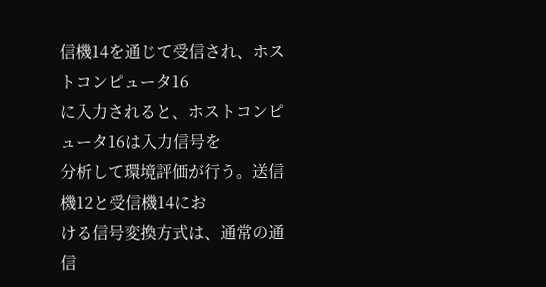信機14を通じて受信され、ホストコンピュータ16
に入力されると、ホストコンピュータ16は入力信号を
分析して環境評価が行う。送信機12と受信機14にお
ける信号変換方式は、通常の通信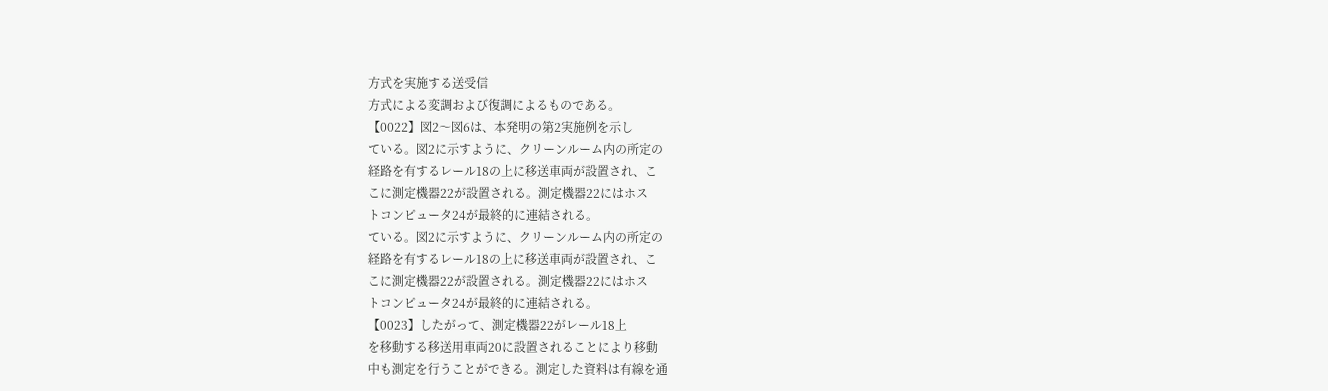方式を実施する送受信
方式による変調および復調によるものである。
【0022】図2〜図6は、本発明の第2実施例を示し
ている。図2に示すように、クリーンルーム内の所定の
経路を有するレール18の上に移送車両が設置され、こ
こに測定機器22が設置される。測定機器22にはホス
トコンピュータ24が最終的に連結される。
ている。図2に示すように、クリーンルーム内の所定の
経路を有するレール18の上に移送車両が設置され、こ
こに測定機器22が設置される。測定機器22にはホス
トコンピュータ24が最終的に連結される。
【0023】したがって、測定機器22がレール18上
を移動する移送用車両20に設置されることにより移動
中も測定を行うことができる。測定した資料は有線を通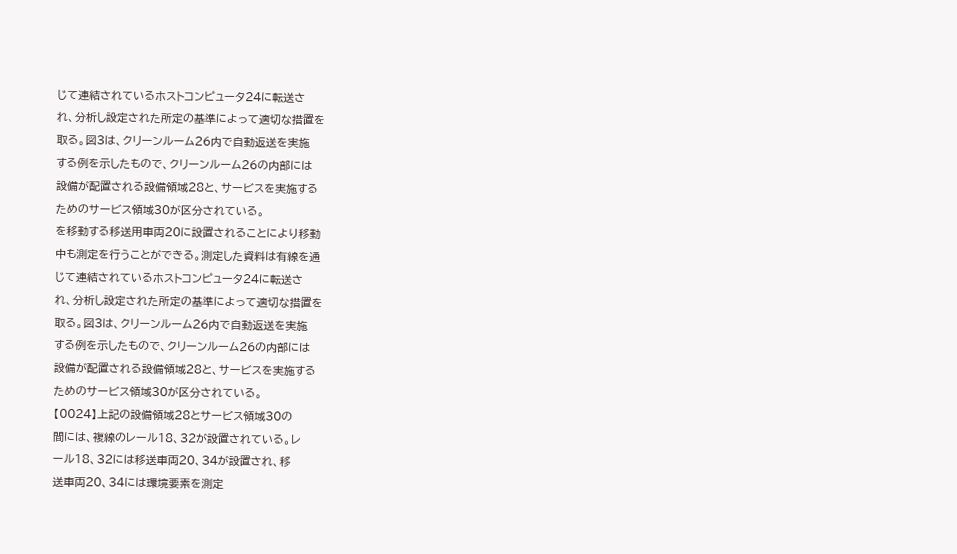じて連結されているホストコンピュータ24に転送さ
れ、分析し設定された所定の基準によって適切な措置を
取る。図3は、クリーンルーム26内で自動返送を実施
する例を示したもので、クリーンルーム26の内部には
設備が配置される設備領域28と、サービスを実施する
ためのサービス領域30が区分されている。
を移動する移送用車両20に設置されることにより移動
中も測定を行うことができる。測定した資料は有線を通
じて連結されているホストコンピュータ24に転送さ
れ、分析し設定された所定の基準によって適切な措置を
取る。図3は、クリーンルーム26内で自動返送を実施
する例を示したもので、クリーンルーム26の内部には
設備が配置される設備領域28と、サービスを実施する
ためのサービス領域30が区分されている。
【0024】上記の設備領域28とサービス領域30の
間には、複線のレール18、32が設置されている。レ
ール18、32には移送車両20、34が設置され、移
送車両20、34には環境要素を測定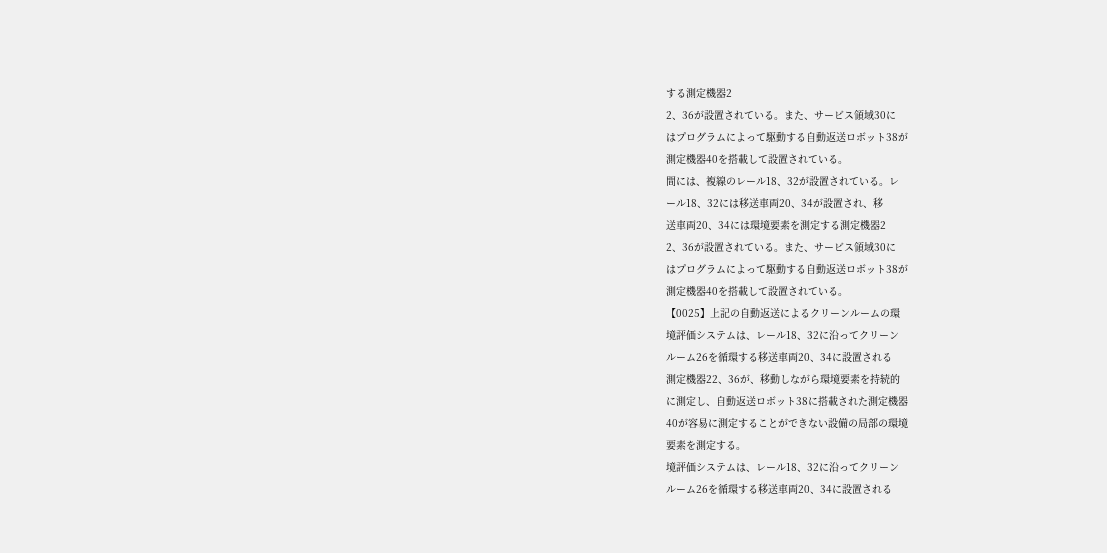する測定機器2
2、36が設置されている。また、サービス領域30に
はプログラムによって駆動する自動返送ロボット38が
測定機器40を搭載して設置されている。
間には、複線のレール18、32が設置されている。レ
ール18、32には移送車両20、34が設置され、移
送車両20、34には環境要素を測定する測定機器2
2、36が設置されている。また、サービス領域30に
はプログラムによって駆動する自動返送ロボット38が
測定機器40を搭載して設置されている。
【0025】上記の自動返送によるクリーンルームの環
境評価システムは、レール18、32に沿ってクリーン
ルーム26を循環する移送車両20、34に設置される
測定機器22、36が、移動しながら環境要素を持続的
に測定し、自動返送ロボット38に搭載された測定機器
40が容易に測定することができない設備の局部の環境
要素を測定する。
境評価システムは、レール18、32に沿ってクリーン
ルーム26を循環する移送車両20、34に設置される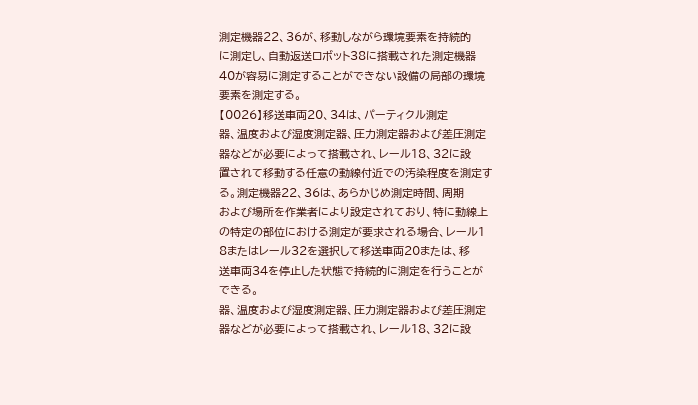測定機器22、36が、移動しながら環境要素を持続的
に測定し、自動返送ロボット38に搭載された測定機器
40が容易に測定することができない設備の局部の環境
要素を測定する。
【0026】移送車両20、34は、パーティクル測定
器、温度および湿度測定器、圧力測定器および差圧測定
器などが必要によって搭載され、レール18、32に設
置されて移動する任意の動線付近での汚染程度を測定す
る。測定機器22、36は、あらかじめ測定時間、周期
および場所を作業者により設定されており、特に動線上
の特定の部位における測定が要求される場合、レール1
8またはレール32を選択して移送車両20または、移
送車両34を停止した状態で持続的に測定を行うことが
できる。
器、温度および湿度測定器、圧力測定器および差圧測定
器などが必要によって搭載され、レール18、32に設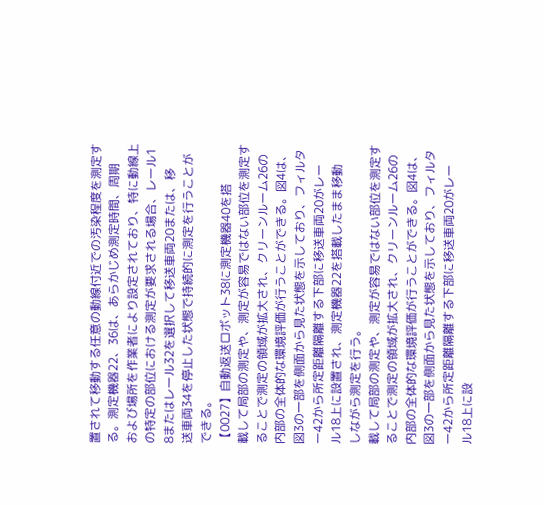置されて移動する任意の動線付近での汚染程度を測定す
る。測定機器22、36は、あらかじめ測定時間、周期
および場所を作業者により設定されており、特に動線上
の特定の部位における測定が要求される場合、レール1
8またはレール32を選択して移送車両20または、移
送車両34を停止した状態で持続的に測定を行うことが
できる。
【0027】自動返送ロボット38に測定機器40を搭
載して局部の測定や、測定が容易ではない部位を測定す
ることで測定の領域が拡大され、クリーンルーム26の
内部の全体的な環境評価が行うことができる。図4は、
図3の一部を側面から見た状態を示しており、フィルタ
ー42から所定距離隔離する下部に移送車両20がレー
ル18上に設置され、測定機器22を搭載したまま移動
しながら測定を行う。
載して局部の測定や、測定が容易ではない部位を測定す
ることで測定の領域が拡大され、クリーンルーム26の
内部の全体的な環境評価が行うことができる。図4は、
図3の一部を側面から見た状態を示しており、フィルタ
ー42から所定距離隔離する下部に移送車両20がレー
ル18上に設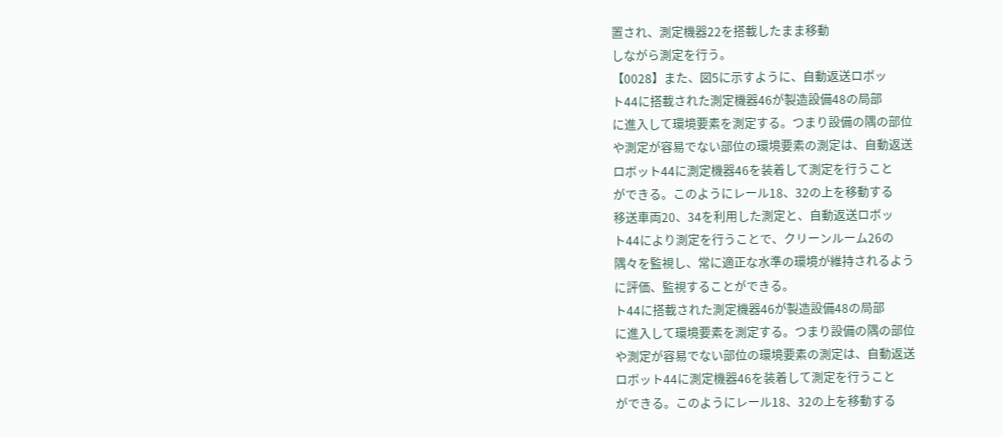置され、測定機器22を搭載したまま移動
しながら測定を行う。
【0028】また、図5に示すように、自動返送ロボッ
ト44に搭載された測定機器46が製造設備48の局部
に進入して環境要素を測定する。つまり設備の隅の部位
や測定が容易でない部位の環境要素の測定は、自動返送
ロボット44に測定機器46を装着して測定を行うこと
ができる。このようにレール18、32の上を移動する
移送車両20、34を利用した測定と、自動返送ロボッ
ト44により測定を行うことで、クリーンルーム26の
隅々を監視し、常に適正な水準の環境が維持されるよう
に評価、監視することができる。
ト44に搭載された測定機器46が製造設備48の局部
に進入して環境要素を測定する。つまり設備の隅の部位
や測定が容易でない部位の環境要素の測定は、自動返送
ロボット44に測定機器46を装着して測定を行うこと
ができる。このようにレール18、32の上を移動する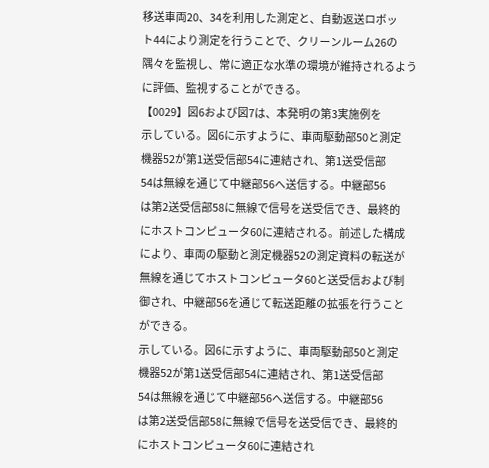移送車両20、34を利用した測定と、自動返送ロボッ
ト44により測定を行うことで、クリーンルーム26の
隅々を監視し、常に適正な水準の環境が維持されるよう
に評価、監視することができる。
【0029】図6および図7は、本発明の第3実施例を
示している。図6に示すように、車両駆動部50と測定
機器52が第1送受信部54に連結され、第1送受信部
54は無線を通じて中継部56へ送信する。中継部56
は第2送受信部58に無線で信号を送受信でき、最終的
にホストコンピュータ60に連結される。前述した構成
により、車両の駆動と測定機器52の測定資料の転送が
無線を通じてホストコンピュータ60と送受信および制
御され、中継部56を通じて転送距離の拡張を行うこと
ができる。
示している。図6に示すように、車両駆動部50と測定
機器52が第1送受信部54に連結され、第1送受信部
54は無線を通じて中継部56へ送信する。中継部56
は第2送受信部58に無線で信号を送受信でき、最終的
にホストコンピュータ60に連結され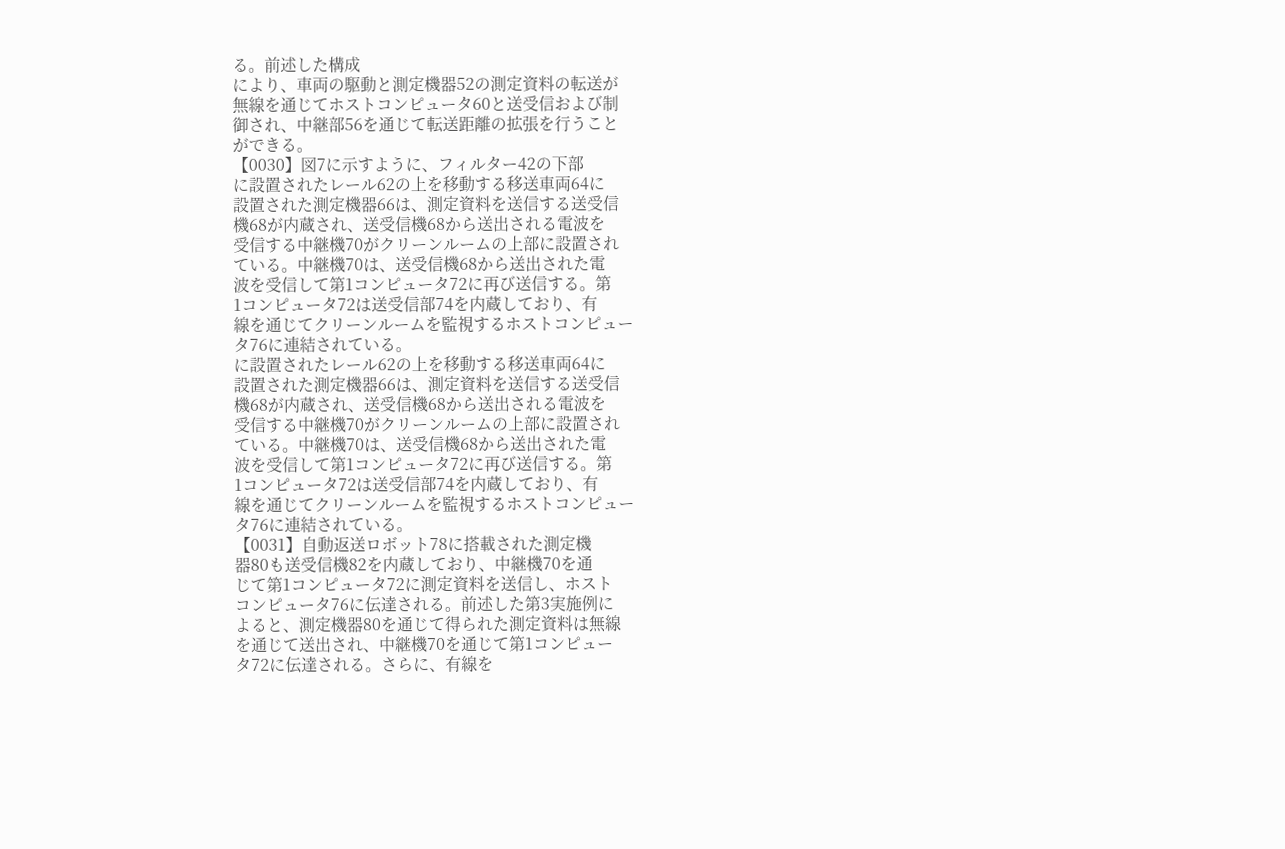る。前述した構成
により、車両の駆動と測定機器52の測定資料の転送が
無線を通じてホストコンピュータ60と送受信および制
御され、中継部56を通じて転送距離の拡張を行うこと
ができる。
【0030】図7に示すように、フィルター42の下部
に設置されたレール62の上を移動する移送車両64に
設置された測定機器66は、測定資料を送信する送受信
機68が内蔵され、送受信機68から送出される電波を
受信する中継機70がクリーンルームの上部に設置され
ている。中継機70は、送受信機68から送出された電
波を受信して第1コンピュータ72に再び送信する。第
1コンピュータ72は送受信部74を内蔵しており、有
線を通じてクリーンルームを監視するホストコンピュー
タ76に連結されている。
に設置されたレール62の上を移動する移送車両64に
設置された測定機器66は、測定資料を送信する送受信
機68が内蔵され、送受信機68から送出される電波を
受信する中継機70がクリーンルームの上部に設置され
ている。中継機70は、送受信機68から送出された電
波を受信して第1コンピュータ72に再び送信する。第
1コンピュータ72は送受信部74を内蔵しており、有
線を通じてクリーンルームを監視するホストコンピュー
タ76に連結されている。
【0031】自動返送ロボット78に搭載された測定機
器80も送受信機82を内蔵しており、中継機70を通
じて第1コンピュータ72に測定資料を送信し、ホスト
コンピュータ76に伝達される。前述した第3実施例に
よると、測定機器80を通じて得られた測定資料は無線
を通じて送出され、中継機70を通じて第1コンピュー
タ72に伝達される。さらに、有線を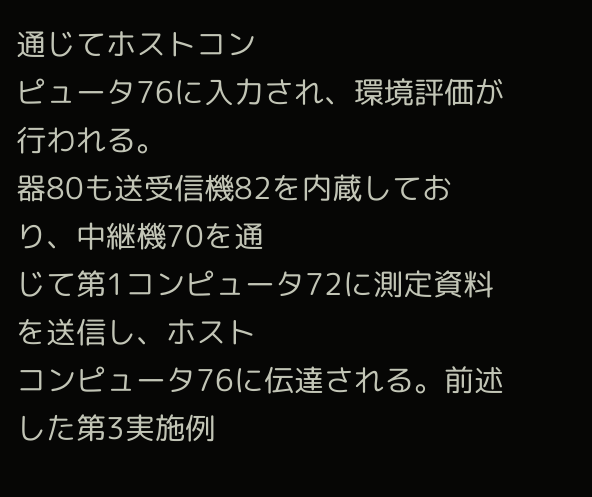通じてホストコン
ピュータ76に入力され、環境評価が行われる。
器80も送受信機82を内蔵しており、中継機70を通
じて第1コンピュータ72に測定資料を送信し、ホスト
コンピュータ76に伝達される。前述した第3実施例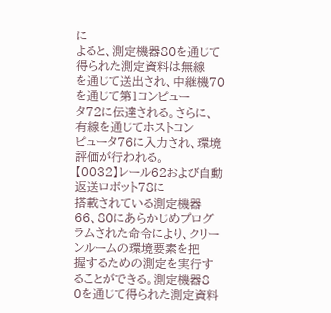に
よると、測定機器80を通じて得られた測定資料は無線
を通じて送出され、中継機70を通じて第1コンピュー
タ72に伝達される。さらに、有線を通じてホストコン
ピュータ76に入力され、環境評価が行われる。
【0032】レール62および自動返送ロボット78に
搭載されている測定機器66、80にあらかじめプログ
ラムされた命令により、クリーンルームの環境要素を把
握するための測定を実行することができる。測定機器8
0を通じて得られた測定資料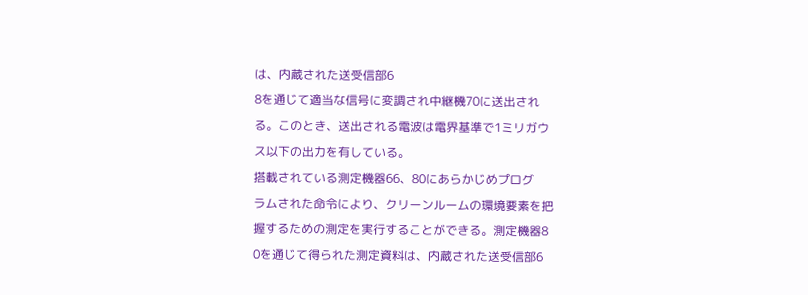は、内蔵された送受信部6
8を通じて適当な信号に変調され中継機70に送出され
る。このとき、送出される電波は電界基準で1ミリガウ
ス以下の出力を有している。
搭載されている測定機器66、80にあらかじめプログ
ラムされた命令により、クリーンルームの環境要素を把
握するための測定を実行することができる。測定機器8
0を通じて得られた測定資料は、内蔵された送受信部6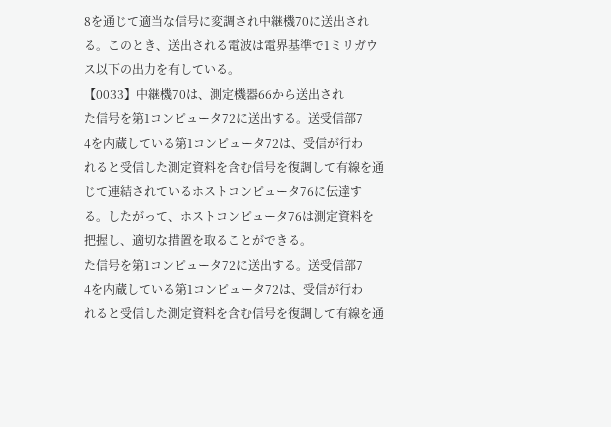8を通じて適当な信号に変調され中継機70に送出され
る。このとき、送出される電波は電界基準で1ミリガウ
ス以下の出力を有している。
【0033】中継機70は、測定機器66から送出され
た信号を第1コンピュータ72に送出する。送受信部7
4を内蔵している第1コンピュータ72は、受信が行わ
れると受信した測定資料を含む信号を復調して有線を通
じて連結されているホストコンピュータ76に伝達す
る。したがって、ホストコンピュータ76は測定資料を
把握し、適切な措置を取ることができる。
た信号を第1コンピュータ72に送出する。送受信部7
4を内蔵している第1コンピュータ72は、受信が行わ
れると受信した測定資料を含む信号を復調して有線を通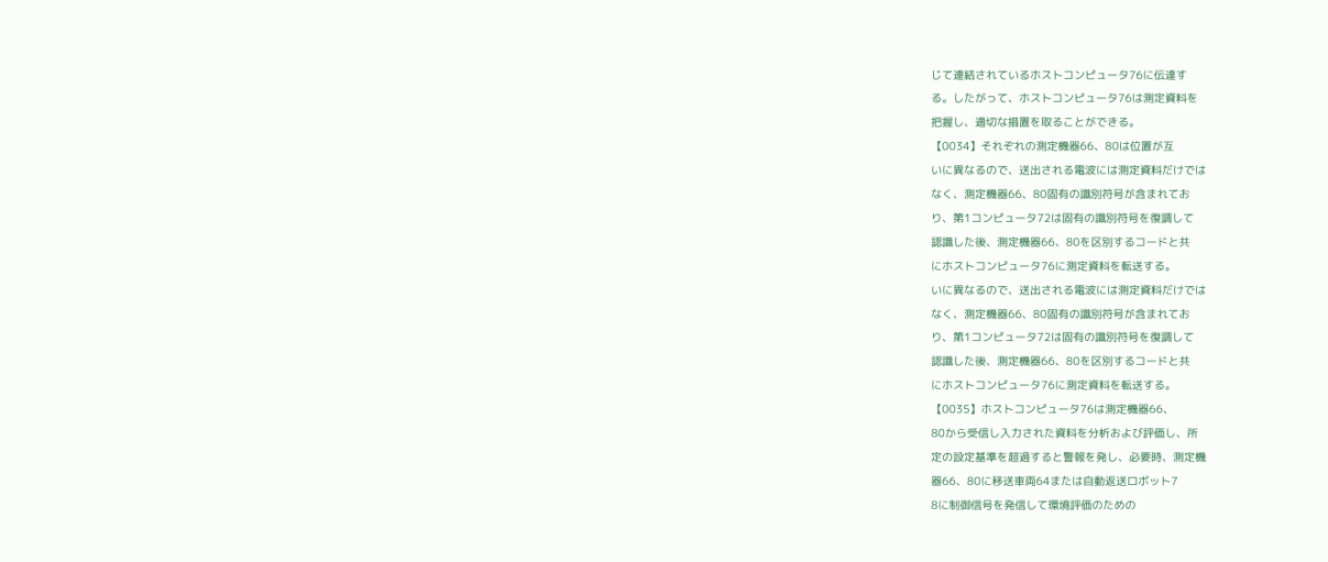じて連結されているホストコンピュータ76に伝達す
る。したがって、ホストコンピュータ76は測定資料を
把握し、適切な措置を取ることができる。
【0034】それぞれの測定機器66、80は位置が互
いに異なるので、送出される電波には測定資料だけでは
なく、測定機器66、80固有の識別符号が含まれてお
り、第1コンピュータ72は固有の識別符号を復調して
認識した後、測定機器66、80を区別するコードと共
にホストコンピュータ76に測定資料を転送する。
いに異なるので、送出される電波には測定資料だけでは
なく、測定機器66、80固有の識別符号が含まれてお
り、第1コンピュータ72は固有の識別符号を復調して
認識した後、測定機器66、80を区別するコードと共
にホストコンピュータ76に測定資料を転送する。
【0035】ホストコンピュータ76は測定機器66、
80から受信し入力された資料を分析および評価し、所
定の設定基準を超過すると警報を発し、必要時、測定機
器66、80に移送車両64または自動返送ロボット7
8に制御信号を発信して環境評価のための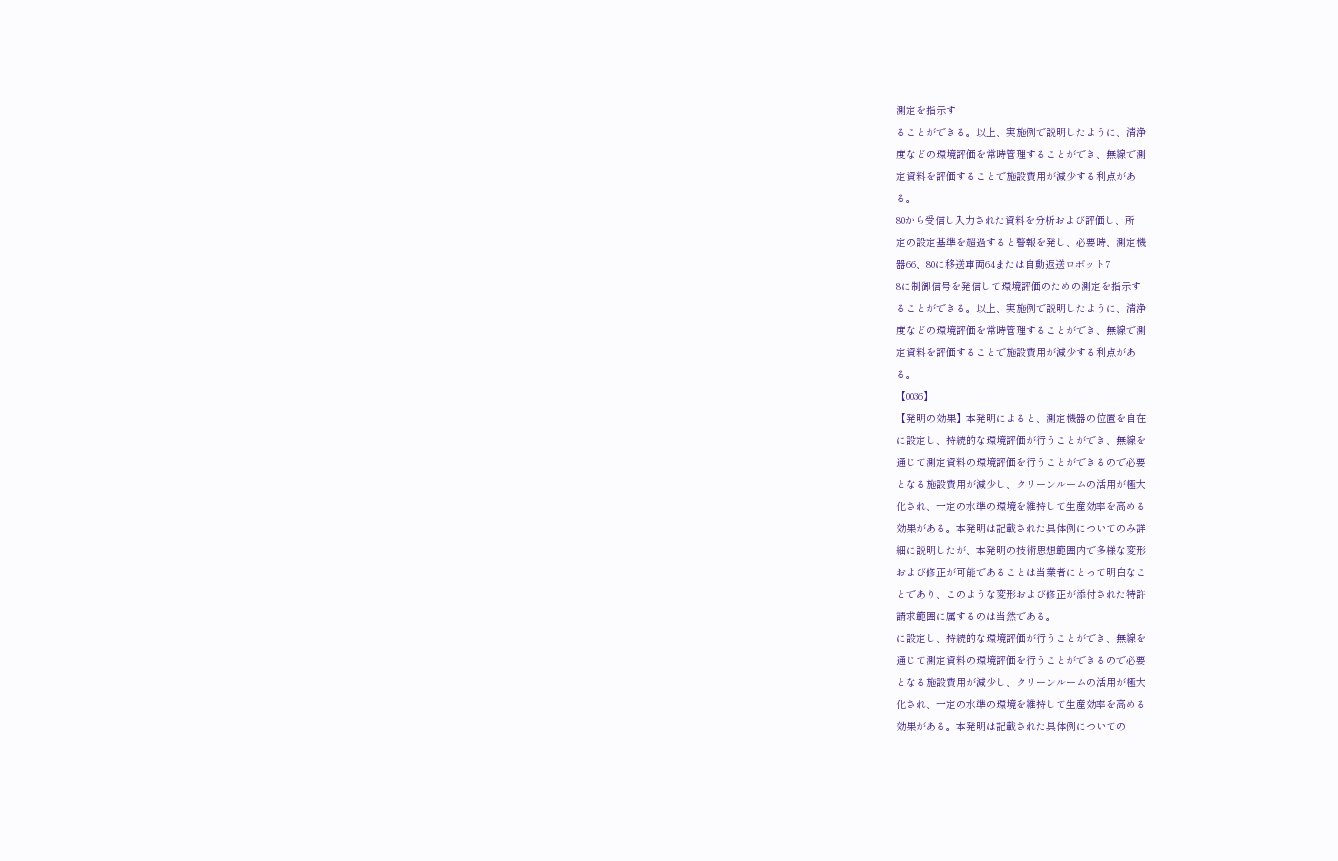測定を指示す
ることができる。以上、実施例で説明したように、清浄
度などの環境評価を常時管理することができ、無線で測
定資料を評価することで施設費用が減少する利点があ
る。
80から受信し入力された資料を分析および評価し、所
定の設定基準を超過すると警報を発し、必要時、測定機
器66、80に移送車両64または自動返送ロボット7
8に制御信号を発信して環境評価のための測定を指示す
ることができる。以上、実施例で説明したように、清浄
度などの環境評価を常時管理することができ、無線で測
定資料を評価することで施設費用が減少する利点があ
る。
【0036】
【発明の効果】本発明によると、測定機器の位置を自在
に設定し、持続的な環境評価が行うことができ、無線を
通じて測定資料の環境評価を行うことができるので必要
となる施設費用が減少し、クリーンルームの活用が極大
化され、一定の水準の環境を維持して生産効率を高める
効果がある。本発明は記載された具体例についてのみ詳
細に説明したが、本発明の技術思想範囲内で多様な変形
および修正が可能であることは当業者にとって明白なこ
とであり、このような変形および修正が添付された特許
請求範囲に属するのは当然である。
に設定し、持続的な環境評価が行うことができ、無線を
通じて測定資料の環境評価を行うことができるので必要
となる施設費用が減少し、クリーンルームの活用が極大
化され、一定の水準の環境を維持して生産効率を高める
効果がある。本発明は記載された具体例についての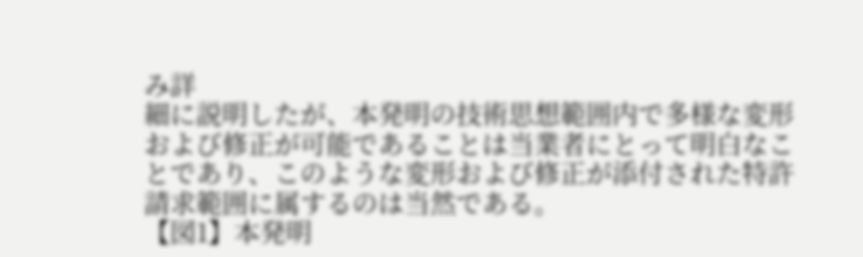み詳
細に説明したが、本発明の技術思想範囲内で多様な変形
および修正が可能であることは当業者にとって明白なこ
とであり、このような変形および修正が添付された特許
請求範囲に属するのは当然である。
【図1】本発明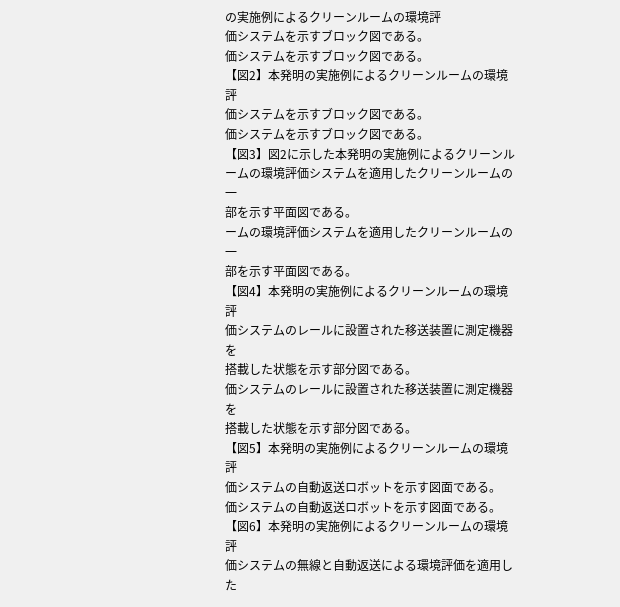の実施例によるクリーンルームの環境評
価システムを示すブロック図である。
価システムを示すブロック図である。
【図2】本発明の実施例によるクリーンルームの環境評
価システムを示すブロック図である。
価システムを示すブロック図である。
【図3】図2に示した本発明の実施例によるクリーンル
ームの環境評価システムを適用したクリーンルームの一
部を示す平面図である。
ームの環境評価システムを適用したクリーンルームの一
部を示す平面図である。
【図4】本発明の実施例によるクリーンルームの環境評
価システムのレールに設置された移送装置に測定機器を
搭載した状態を示す部分図である。
価システムのレールに設置された移送装置に測定機器を
搭載した状態を示す部分図である。
【図5】本発明の実施例によるクリーンルームの環境評
価システムの自動返送ロボットを示す図面である。
価システムの自動返送ロボットを示す図面である。
【図6】本発明の実施例によるクリーンルームの環境評
価システムの無線と自動返送による環境評価を適用した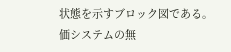状態を示すブロック図である。
価システムの無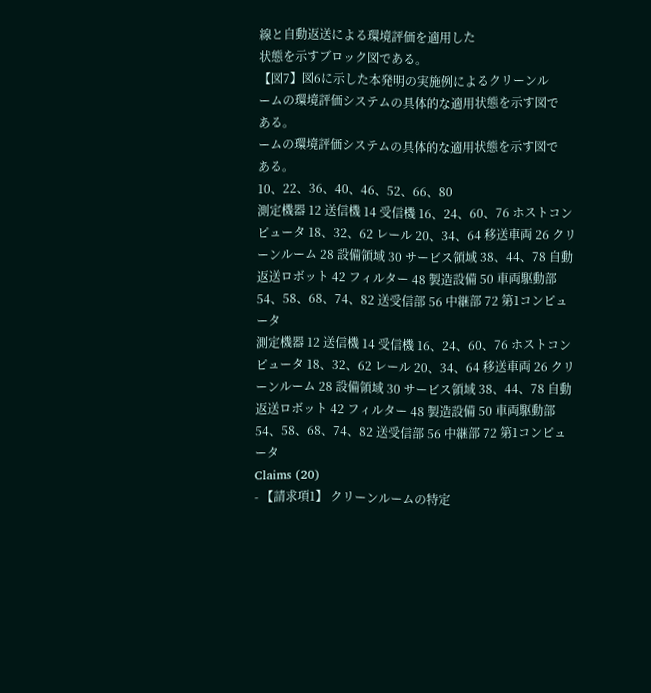線と自動返送による環境評価を適用した
状態を示すブロック図である。
【図7】図6に示した本発明の実施例によるクリーンル
ームの環境評価システムの具体的な適用状態を示す図で
ある。
ームの環境評価システムの具体的な適用状態を示す図で
ある。
10、22、36、40、46、52、66、80
測定機器 12 送信機 14 受信機 16、24、60、76 ホストコンピュータ 18、32、62 レール 20、34、64 移送車両 26 クリーンルーム 28 設備領域 30 サービス領域 38、44、78 自動返送ロボット 42 フィルター 48 製造設備 50 車両駆動部 54、58、68、74、82 送受信部 56 中継部 72 第1コンピュータ
測定機器 12 送信機 14 受信機 16、24、60、76 ホストコンピュータ 18、32、62 レール 20、34、64 移送車両 26 クリーンルーム 28 設備領域 30 サービス領域 38、44、78 自動返送ロボット 42 フィルター 48 製造設備 50 車両駆動部 54、58、68、74、82 送受信部 56 中継部 72 第1コンピュータ
Claims (20)
- 【請求項1】 クリーンルームの特定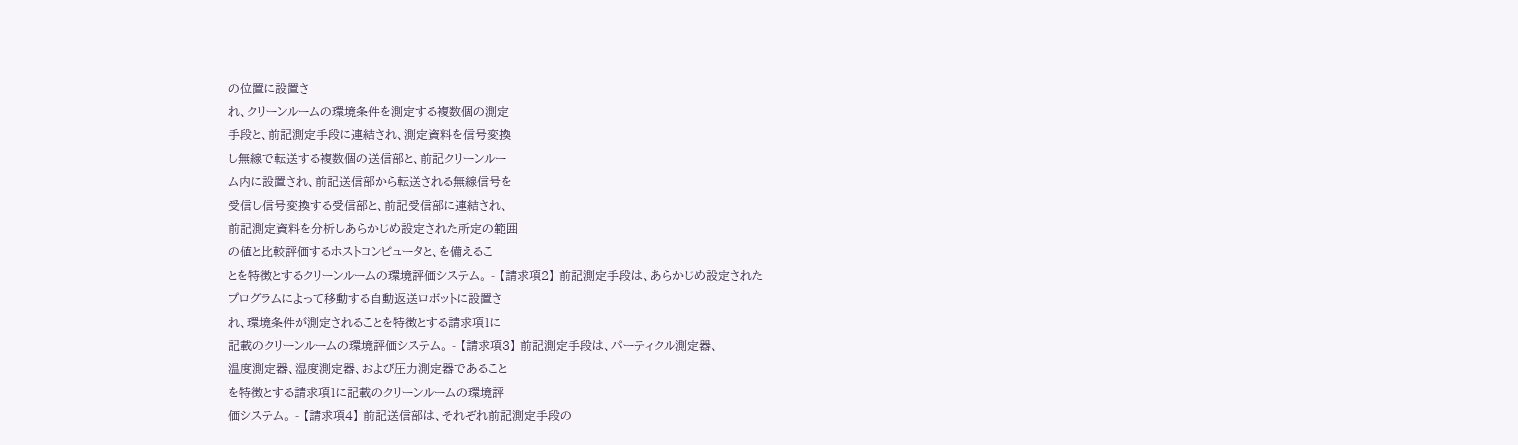の位置に設置さ
れ、クリーンルームの環境条件を測定する複数個の測定
手段と、前記測定手段に連結され、測定資料を信号変換
し無線で転送する複数個の送信部と、前記クリーンルー
ム内に設置され、前記送信部から転送される無線信号を
受信し信号変換する受信部と、前記受信部に連結され、
前記測定資料を分析しあらかじめ設定された所定の範囲
の値と比較評価するホストコンピュータと、を備えるこ
とを特徴とするクリーンルームの環境評価システム。 - 【請求項2】 前記測定手段は、あらかじめ設定された
プログラムによって移動する自動返送ロボットに設置さ
れ、環境条件が測定されることを特徴とする請求項1に
記載のクリーンルームの環境評価システム。 - 【請求項3】 前記測定手段は、パーティクル測定器、
温度測定器、湿度測定器、および圧力測定器であること
を特徴とする請求項1に記載のクリーンルームの環境評
価システム。 - 【請求項4】 前記送信部は、それぞれ前記測定手段の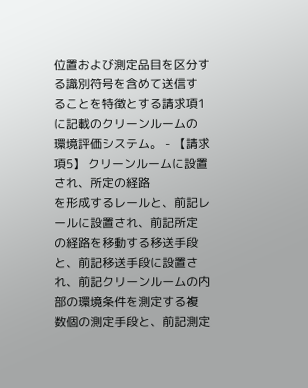位置および測定品目を区分する識別符号を含めて送信す
ることを特徴とする請求項1に記載のクリーンルームの
環境評価システム。 - 【請求項5】 クリーンルームに設置され、所定の経路
を形成するレールと、前記レールに設置され、前記所定
の経路を移動する移送手段と、前記移送手段に設置さ
れ、前記クリーンルームの内部の環境条件を測定する複
数個の測定手段と、前記測定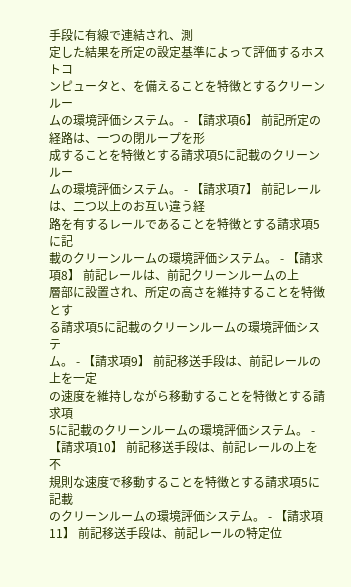手段に有線で連結され、測
定した結果を所定の設定基準によって評価するホストコ
ンピュータと、を備えることを特徴とするクリーンルー
ムの環境評価システム。 - 【請求項6】 前記所定の経路は、一つの閉ループを形
成することを特徴とする請求項5に記載のクリーンルー
ムの環境評価システム。 - 【請求項7】 前記レールは、二つ以上のお互い違う経
路を有するレールであることを特徴とする請求項5に記
載のクリーンルームの環境評価システム。 - 【請求項8】 前記レールは、前記クリーンルームの上
層部に設置され、所定の高さを維持することを特徴とす
る請求項5に記載のクリーンルームの環境評価システ
ム。 - 【請求項9】 前記移送手段は、前記レールの上を一定
の速度を維持しながら移動することを特徴とする請求項
5に記載のクリーンルームの環境評価システム。 - 【請求項10】 前記移送手段は、前記レールの上を不
規則な速度で移動することを特徴とする請求項5に記載
のクリーンルームの環境評価システム。 - 【請求項11】 前記移送手段は、前記レールの特定位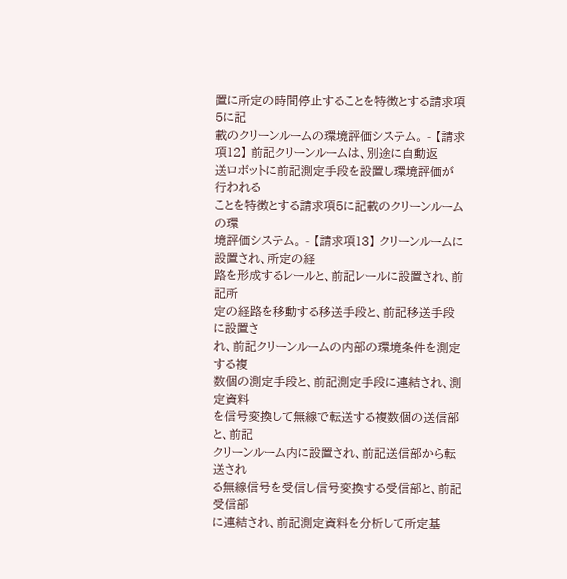置に所定の時間停止することを特徴とする請求項5に記
載のクリーンルームの環境評価システム。 - 【請求項12】 前記クリーンルームは、別途に自動返
送ロボットに前記測定手段を設置し環境評価が行われる
ことを特徴とする請求項5に記載のクリーンルームの環
境評価システム。 - 【請求項13】 クリーンルームに設置され、所定の経
路を形成するレールと、前記レールに設置され、前記所
定の経路を移動する移送手段と、前記移送手段に設置さ
れ、前記クリーンルームの内部の環境条件を測定する複
数個の測定手段と、前記測定手段に連結され、測定資料
を信号変換して無線で転送する複数個の送信部と、前記
クリーンルーム内に設置され、前記送信部から転送され
る無線信号を受信し信号変換する受信部と、前記受信部
に連結され、前記測定資料を分析して所定基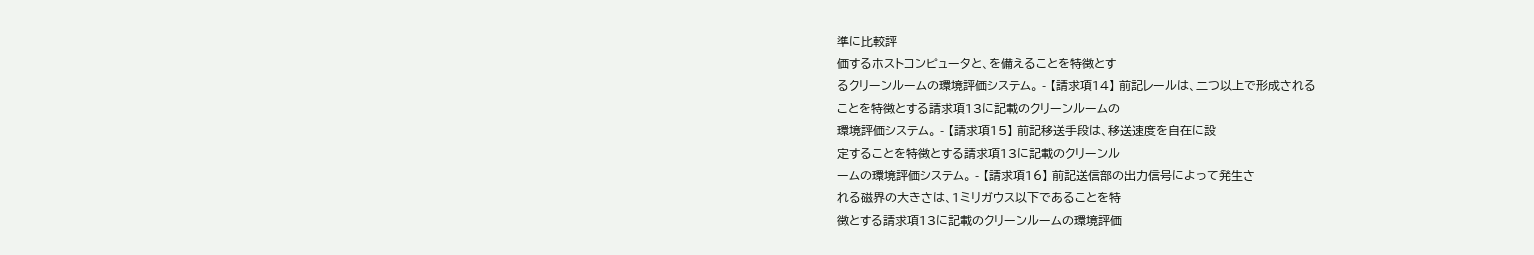準に比較評
価するホストコンピュータと、を備えることを特徴とす
るクリーンルームの環境評価システム。 - 【請求項14】 前記レールは、二つ以上で形成される
ことを特徴とする請求項13に記載のクリーンルームの
環境評価システム。 - 【請求項15】 前記移送手段は、移送速度を自在に設
定することを特徴とする請求項13に記載のクリーンル
ームの環境評価システム。 - 【請求項16】 前記送信部の出力信号によって発生さ
れる磁界の大きさは、1ミリガウス以下であることを特
徴とする請求項13に記載のクリーンルームの環境評価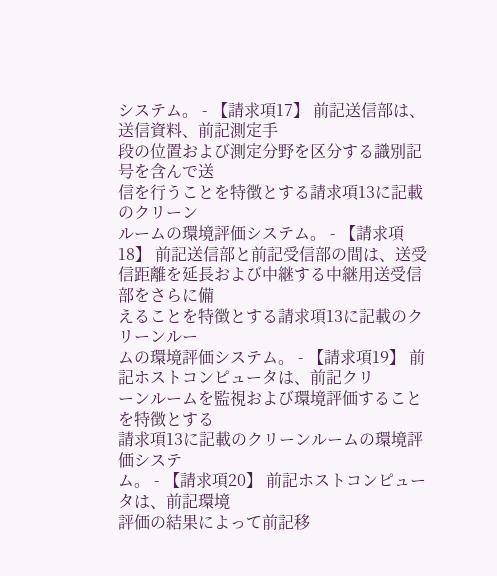システム。 - 【請求項17】 前記送信部は、送信資料、前記測定手
段の位置および測定分野を区分する識別記号を含んで送
信を行うことを特徴とする請求項13に記載のクリーン
ルームの環境評価システム。 - 【請求項18】 前記送信部と前記受信部の間は、送受
信距離を延長および中継する中継用送受信部をさらに備
えることを特徴とする請求項13に記載のクリーンルー
ムの環境評価システム。 - 【請求項19】 前記ホストコンピュータは、前記クリ
ーンルームを監視および環境評価することを特徴とする
請求項13に記載のクリーンルームの環境評価システ
ム。 - 【請求項20】 前記ホストコンピュータは、前記環境
評価の結果によって前記移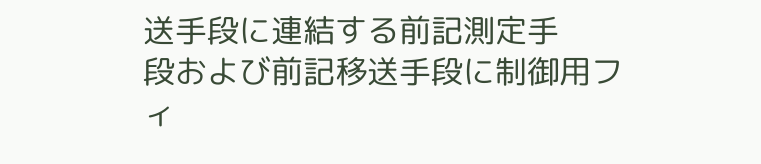送手段に連結する前記測定手
段および前記移送手段に制御用フィ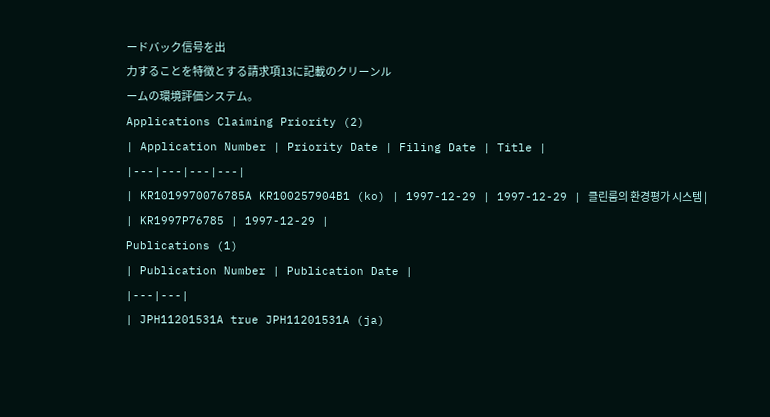ードバック信号を出
力することを特徴とする請求項13に記載のクリーンル
ームの環境評価システム。
Applications Claiming Priority (2)
| Application Number | Priority Date | Filing Date | Title |
|---|---|---|---|
| KR1019970076785A KR100257904B1 (ko) | 1997-12-29 | 1997-12-29 | 클린룸의 환경평가 시스템 |
| KR1997P76785 | 1997-12-29 |
Publications (1)
| Publication Number | Publication Date |
|---|---|
| JPH11201531A true JPH11201531A (ja)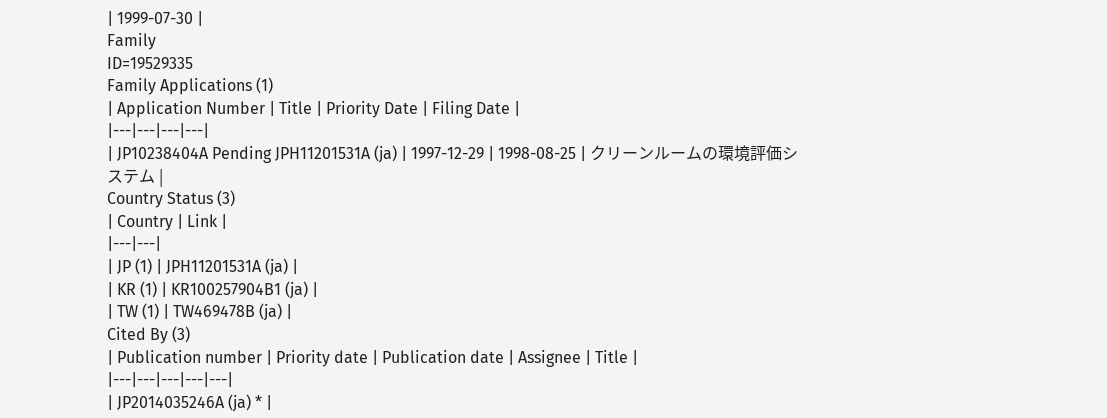| 1999-07-30 |
Family
ID=19529335
Family Applications (1)
| Application Number | Title | Priority Date | Filing Date |
|---|---|---|---|
| JP10238404A Pending JPH11201531A (ja) | 1997-12-29 | 1998-08-25 | クリーンルームの環境評価システム |
Country Status (3)
| Country | Link |
|---|---|
| JP (1) | JPH11201531A (ja) |
| KR (1) | KR100257904B1 (ja) |
| TW (1) | TW469478B (ja) |
Cited By (3)
| Publication number | Priority date | Publication date | Assignee | Title |
|---|---|---|---|---|
| JP2014035246A (ja) * |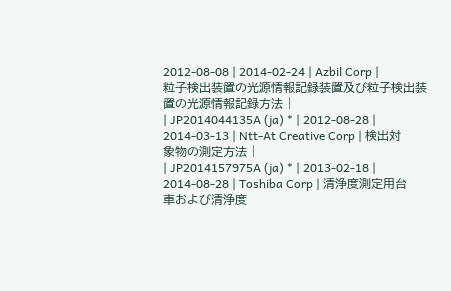2012-08-08 | 2014-02-24 | Azbil Corp | 粒子検出装置の光源情報記録装置及び粒子検出装置の光源情報記録方法 |
| JP2014044135A (ja) * | 2012-08-28 | 2014-03-13 | Ntt-At Creative Corp | 検出対象物の測定方法 |
| JP2014157975A (ja) * | 2013-02-18 | 2014-08-28 | Toshiba Corp | 清浄度測定用台車および清浄度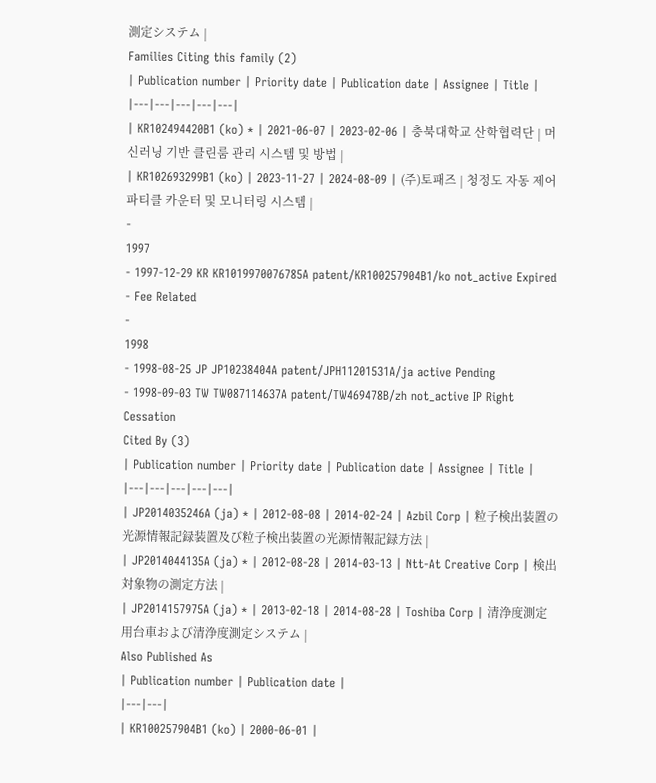測定システム |
Families Citing this family (2)
| Publication number | Priority date | Publication date | Assignee | Title |
|---|---|---|---|---|
| KR102494420B1 (ko) * | 2021-06-07 | 2023-02-06 | 충북대학교 산학협력단 | 머신러닝 기반 클린룸 관리 시스템 및 방법 |
| KR102693299B1 (ko) | 2023-11-27 | 2024-08-09 | (주)토패즈 | 청정도 자동 제어 파티클 카운터 및 모니터링 시스템 |
-
1997
- 1997-12-29 KR KR1019970076785A patent/KR100257904B1/ko not_active Expired - Fee Related
-
1998
- 1998-08-25 JP JP10238404A patent/JPH11201531A/ja active Pending
- 1998-09-03 TW TW087114637A patent/TW469478B/zh not_active IP Right Cessation
Cited By (3)
| Publication number | Priority date | Publication date | Assignee | Title |
|---|---|---|---|---|
| JP2014035246A (ja) * | 2012-08-08 | 2014-02-24 | Azbil Corp | 粒子検出装置の光源情報記録装置及び粒子検出装置の光源情報記録方法 |
| JP2014044135A (ja) * | 2012-08-28 | 2014-03-13 | Ntt-At Creative Corp | 検出対象物の測定方法 |
| JP2014157975A (ja) * | 2013-02-18 | 2014-08-28 | Toshiba Corp | 清浄度測定用台車および清浄度測定システム |
Also Published As
| Publication number | Publication date |
|---|---|
| KR100257904B1 (ko) | 2000-06-01 |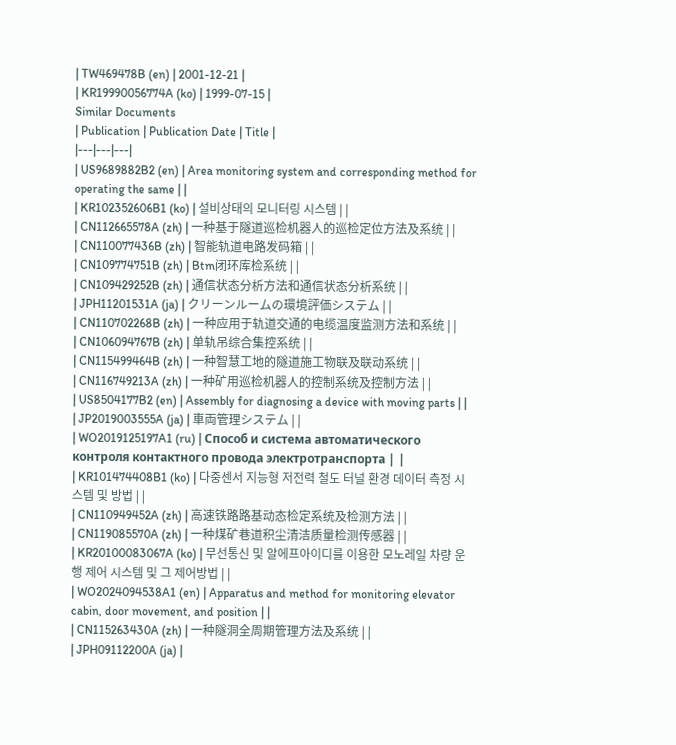| TW469478B (en) | 2001-12-21 |
| KR19990056774A (ko) | 1999-07-15 |
Similar Documents
| Publication | Publication Date | Title |
|---|---|---|
| US9689882B2 (en) | Area monitoring system and corresponding method for operating the same | |
| KR102352606B1 (ko) | 설비상태의 모니터링 시스템 | |
| CN112665578A (zh) | 一种基于隧道巡检机器人的巡检定位方法及系统 | |
| CN110077436B (zh) | 智能轨道电路发码箱 | |
| CN109774751B (zh) | Btm闭环库检系统 | |
| CN109429252B (zh) | 通信状态分析方法和通信状态分析系统 | |
| JPH11201531A (ja) | クリーンルームの環境評価システム | |
| CN110702268B (zh) | 一种应用于轨道交通的电缆温度监测方法和系统 | |
| CN106094767B (zh) | 单轨吊综合集控系统 | |
| CN115499464B (zh) | 一种智慧工地的隧道施工物联及联动系统 | |
| CN116749213A (zh) | 一种矿用巡检机器人的控制系统及控制方法 | |
| US8504177B2 (en) | Assembly for diagnosing a device with moving parts | |
| JP2019003555A (ja) | 車両管理システム | |
| WO2019125197A1 (ru) | Способ и система автоматического контроля контактного провода электротранспорта | |
| KR101474408B1 (ko) | 다중센서 지능형 저전력 철도 터널 환경 데이터 측정 시스템 및 방법 | |
| CN110949452A (zh) | 高速铁路路基动态检定系统及检测方法 | |
| CN119085570A (zh) | 一种煤矿巷道积尘清洁质量检测传感器 | |
| KR20100083067A (ko) | 무선통신 및 알에프아이디를 이용한 모노레일 차량 운행 제어 시스템 및 그 제어방법 | |
| WO2024094538A1 (en) | Apparatus and method for monitoring elevator cabin, door movement, and position | |
| CN115263430A (zh) | 一种隧洞全周期管理方法及系统 | |
| JPH09112200A (ja) |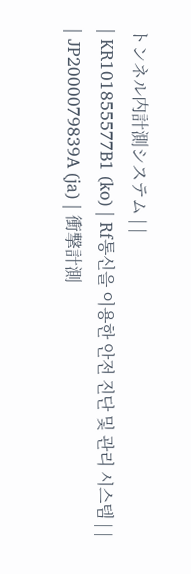トンネル内計測システム | |
| KR101855577B1 (ko) | Rf통신을 이용한 안전 진단 및 관리 시스템 | |
| JP2000079839A (ja) | 衝撃計測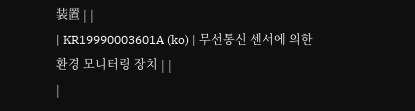装置 | |
| KR19990003601A (ko) | 무선통신 센서에 의한 환경 모니터링 장치 | |
|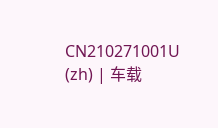CN210271001U (zh) | 车载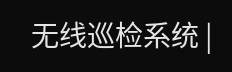无线巡检系统 |